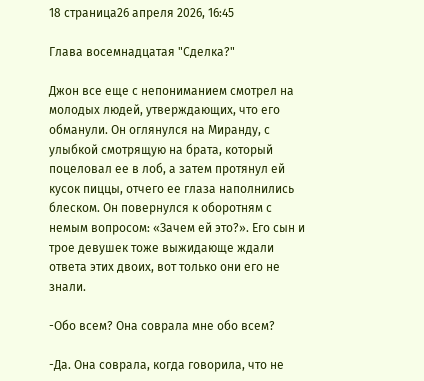18 страница26 апреля 2026, 16:45

Глава восемнадцатая "Сделка?"

Джон все еще с непониманием смотрел на молодых людей, утверждающих, что его обманули. Он оглянулся на Миранду, с улыбкой смотрящую на брата, который поцеловал ее в лоб, а затем протянул ей кусок пиццы, отчего ее глаза наполнились блеском. Он повернулся к оборотням с немым вопросом: «Зачем ей это?». Его сын и трое девушек тоже выжидающе ждали ответа этих двоих, вот только они его не знали.

-Обо всем? Она соврала мне обо всем?

-Да. Она соврала, когда говорила, что не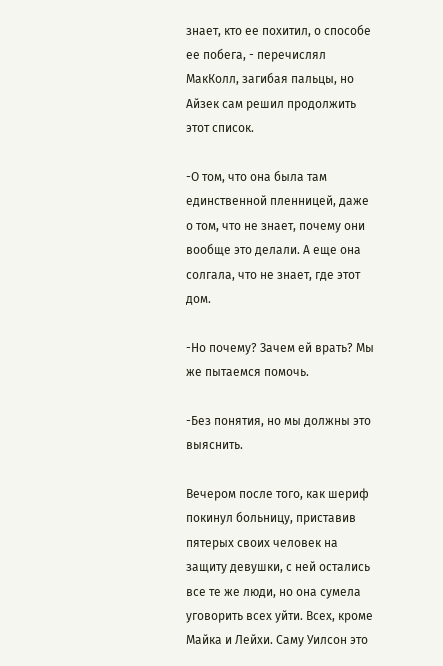знает, кто ее похитил, о способе ее побега, - перечислял МакКолл, загибая пальцы, но Айзек сам решил продолжить этот список.

-О том, что она была там единственной пленницей, даже о том, что не знает, почему они вообще это делали. А еще она солгала, что не знает, где этот дом.

-Но почему? Зачем ей врать? Мы же пытаемся помочь.

-Без понятия, но мы должны это выяснить.

Вечером после того, как шериф покинул больницу, приставив пятерых своих человек на защиту девушки, с ней остались все те же люди, но она сумела уговорить всех уйти. Всех, кроме Майка и Лейхи. Саму Уилсон это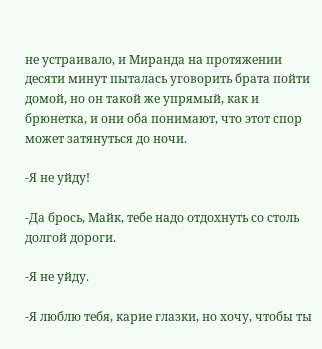не устраивало, и Миранда на протяжении десяти минут пыталась уговорить брата пойти домой, но он такой же упрямый, как и брюнетка, и они оба понимают, что этот спор может затянуться до ночи.

-Я не уйду!

-Да брось, Майк, тебе надо отдохнуть со столь долгой дороги.

-Я не уйду.

-Я люблю тебя, карие глазки, но хочу, чтобы ты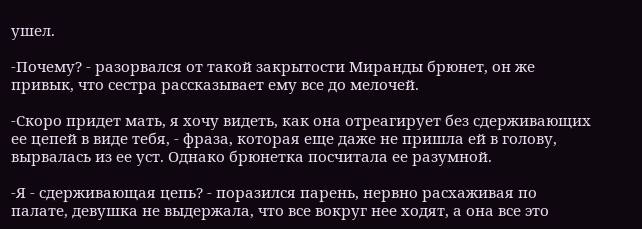ушел.

-Почему? - разорвался от такой закрытости Миранды брюнет, он же привык, что сестра рассказывает ему все до мелочей.

-Скоро придет мать, я хочу видеть, как она отреагирует без сдерживающих ее цепей в виде тебя, - фраза, которая еще даже не пришла ей в голову, вырвалась из ее уст. Однако брюнетка посчитала ее разумной.

-Я - сдерживающая цепь? - поразился парень, нервно расхаживая по палате, девушка не выдержала, что все вокруг нее ходят, а она все это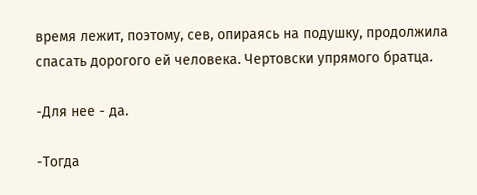время лежит, поэтому, сев, опираясь на подушку, продолжила спасать дорогого ей человека. Чертовски упрямого братца.

-Для нее - да.

-Тогда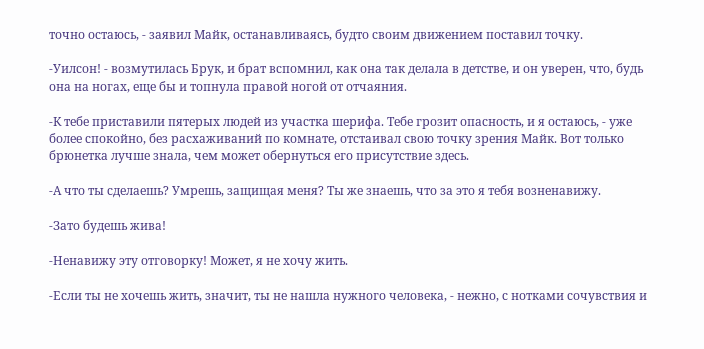точно остаюсь, - заявил Майк, останавливаясь, будто своим движением поставил точку.

-Уилсон! - возмутилась Брук, и брат вспомнил, как она так делала в детстве, и он уверен, что, будь она на ногах, еще бы и топнула правой ногой от отчаяния.

-К тебе приставили пятерых людей из участка шерифа. Тебе грозит опасность, и я остаюсь, - уже более спокойно, без расхаживаний по комнате, отстаивал свою точку зрения Майк. Вот только брюнетка лучше знала, чем может обернуться его присутствие здесь.

-А что ты сделаешь? Умрешь, защищая меня? Ты же знаешь, что за это я тебя возненавижу.

-Зато будешь жива!

-Ненавижу эту отговорку! Может, я не хочу жить.

-Если ты не хочешь жить, значит, ты не нашла нужного человека, - нежно, с нотками сочувствия и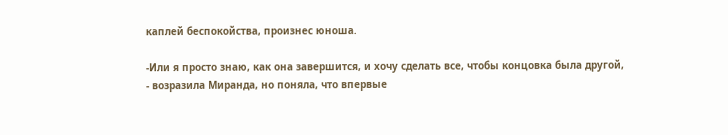каплей беспокойства, произнес юноша.

-Или я просто знаю, как она завершится, и хочу сделать все, чтобы концовка была другой, - возразила Миранда, но поняла, что впервые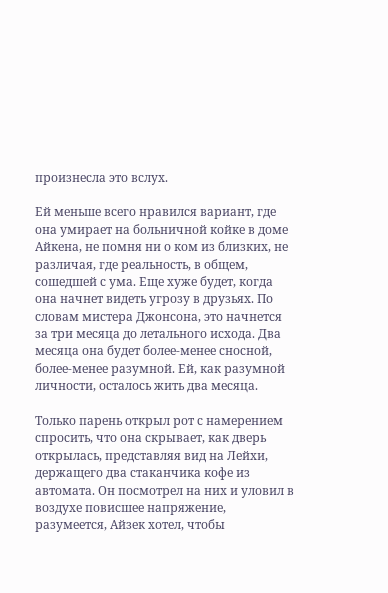произнесла это вслух.

Ей меньше всего нравился вариант, где она умирает на больничной койке в доме Айкена, не помня ни о ком из близких, не различая, где реальность, в общем, сошедшей с ума. Еще хуже будет, когда она начнет видеть угрозу в друзьях. По словам мистера Джонсона, это начнется за три месяца до летального исхода. Два месяца она будет более-менее сносной, более-менее разумной. Ей, как разумной личности, осталось жить два месяца.

Только парень открыл рот с намерением спросить, что она скрывает, как дверь открылась, представляя вид на Лейхи, держащего два стаканчика кофе из автомата. Он посмотрел на них и уловил в воздухе повисшее напряжение, разумеется, Айзек хотел, чтобы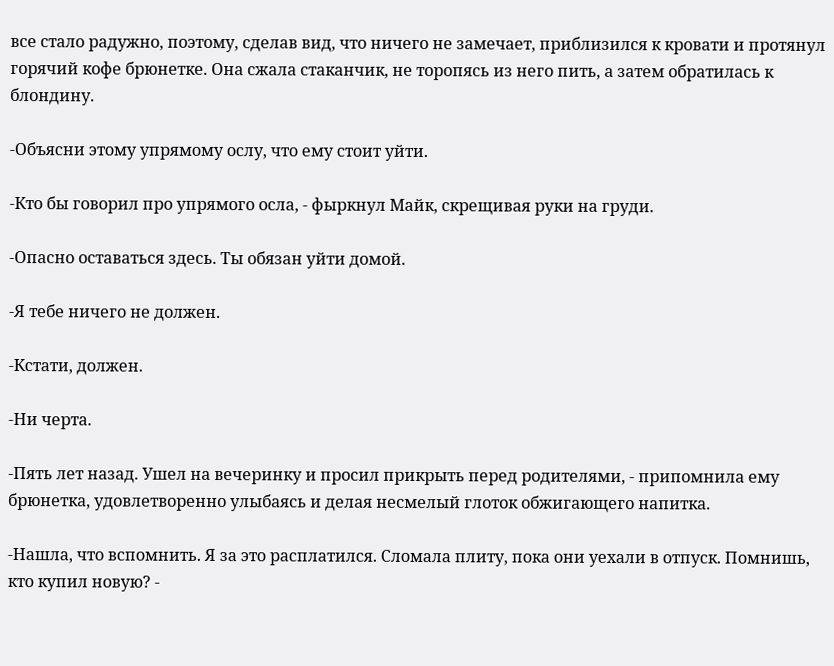все стало радужно, поэтому, сделав вид, что ничего не замечает, приблизился к кровати и протянул горячий кофе брюнетке. Она сжала стаканчик, не торопясь из него пить, а затем обратилась к блондину.

-Объясни этому упрямому ослу, что ему стоит уйти.

-Кто бы говорил про упрямого осла, - фыркнул Майк, скрещивая руки на груди.

-Опасно оставаться здесь. Ты обязан уйти домой.

-Я тебе ничего не должен.

-Кстати, должен.

-Ни черта.

-Пять лет назад. Ушел на вечеринку и просил прикрыть перед родителями, - припомнила ему брюнетка, удовлетворенно улыбаясь и делая несмелый глоток обжигающего напитка.

-Нашла, что вспомнить. Я за это расплатился. Сломала плиту, пока они уехали в отпуск. Помнишь, кто купил новую? -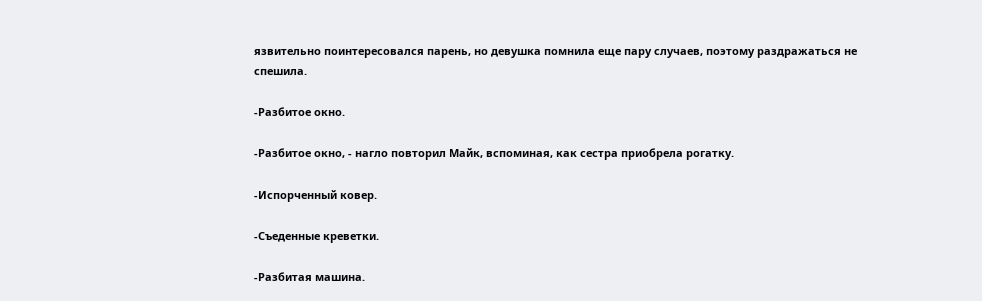язвительно поинтересовался парень, но девушка помнила еще пару случаев, поэтому раздражаться не спешила.

-Разбитое окно.

-Разбитое окно, - нагло повторил Майк, вспоминая, как сестра приобрела рогатку.

-Испорченный ковер.

-Съеденные креветки.

-Разбитая машина.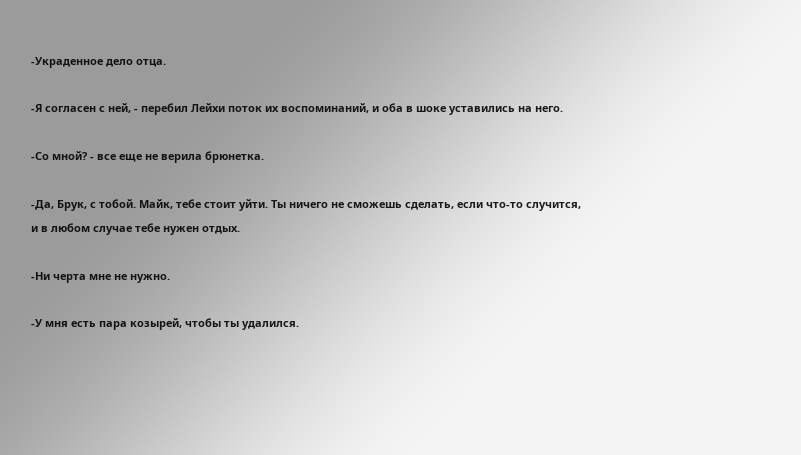-Украденное дело отца.

-Я согласен с ней, - перебил Лейхи поток их воспоминаний, и оба в шоке уставились на него.

-Со мной? - все еще не верила брюнетка.

-Да, Брук, с тобой. Майк, тебе стоит уйти. Ты ничего не сможешь сделать, если что-то случится, и в любом случае тебе нужен отдых.

-Ни черта мне не нужно.

-У мня есть пара козырей, чтобы ты удалился.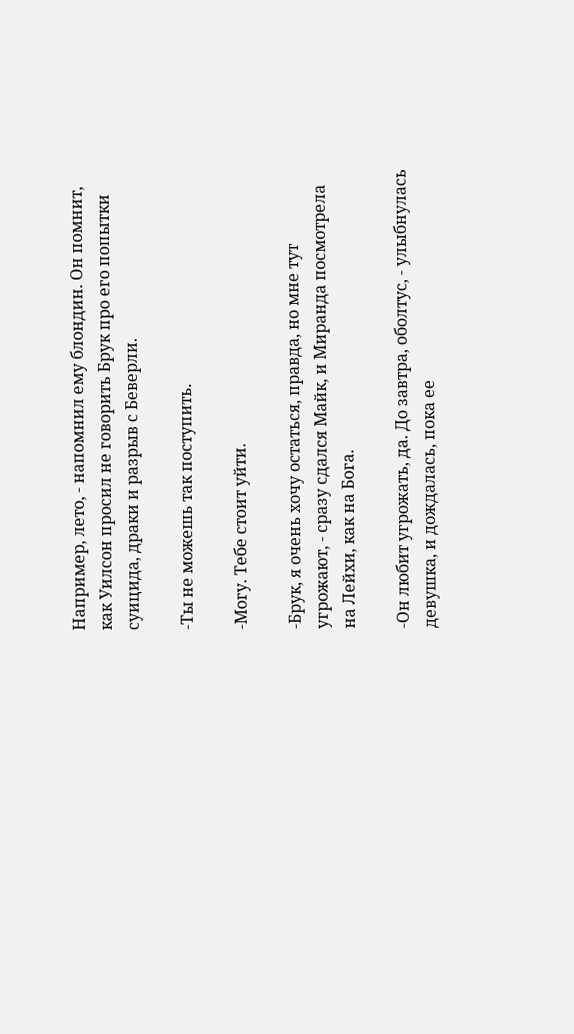Например, лето, - напомнил ему блондин. Он помнит, как Уилсон просил не говорить Брук про его попытки суицида, драки и разрыв с Беверли.

-Ты не можешь так поступить.

-Могу. Тебе стоит уйти.

-Брук, я очень хочу остаться, правда, но мне тут угрожают, - сразу сдался Майк, и Миранда посмотрела на Лейхи, как на Бога.

-Он любит угрожать, да. До завтра, оболтус, - улыбнулась девушка, и дождалась, пока ее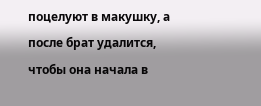поцелуют в макушку, а после брат удалится, чтобы она начала в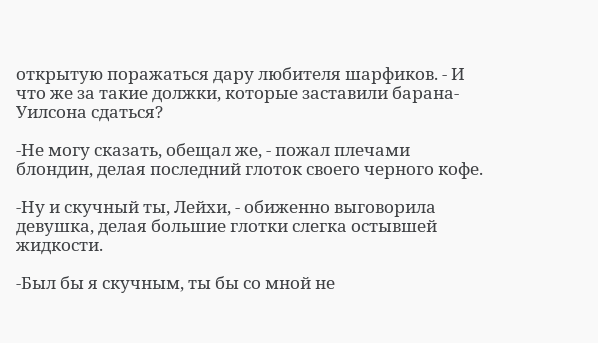открытую поражаться дару любителя шарфиков. - И что же за такие должки, которые заставили барана-Уилсона сдаться?

-Не могу сказать, обещал же, - пожал плечами блондин, делая последний глоток своего черного кофе.

-Ну и скучный ты, Лейхи, - обиженно выговорила девушка, делая большие глотки слегка остывшей жидкости.

-Был бы я скучным, ты бы со мной не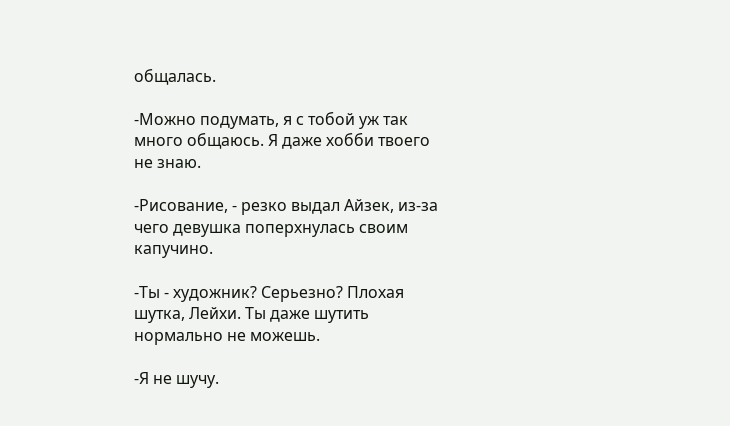общалась.

-Можно подумать, я с тобой уж так много общаюсь. Я даже хобби твоего не знаю.

-Рисование, - резко выдал Айзек, из-за чего девушка поперхнулась своим капучино.

-Ты - художник? Серьезно? Плохая шутка, Лейхи. Ты даже шутить нормально не можешь.

-Я не шучу.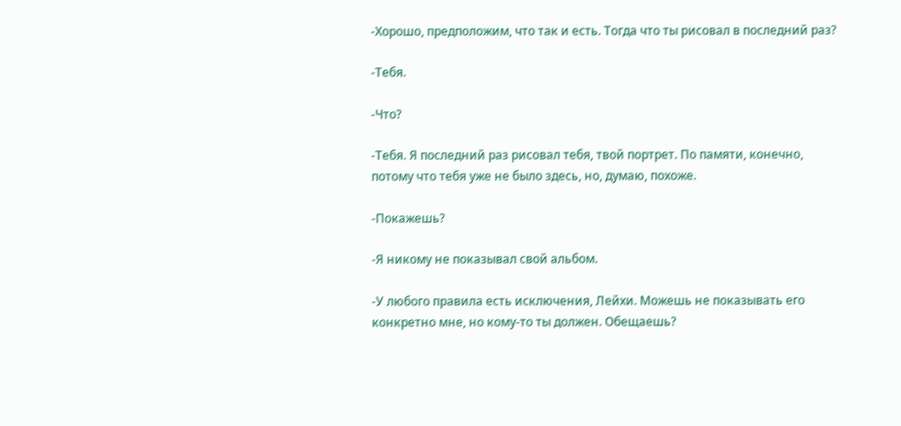-Хорошо, предположим, что так и есть. Тогда что ты рисовал в последний раз?

-Тебя.

-Что?

-Тебя. Я последний раз рисовал тебя, твой портрет. По памяти, конечно, потому что тебя уже не было здесь, но, думаю, похоже.

-Покажешь?

-Я никому не показывал свой альбом.

-У любого правила есть исключения, Лейхи. Можешь не показывать его конкретно мне, но кому-то ты должен. Обещаешь?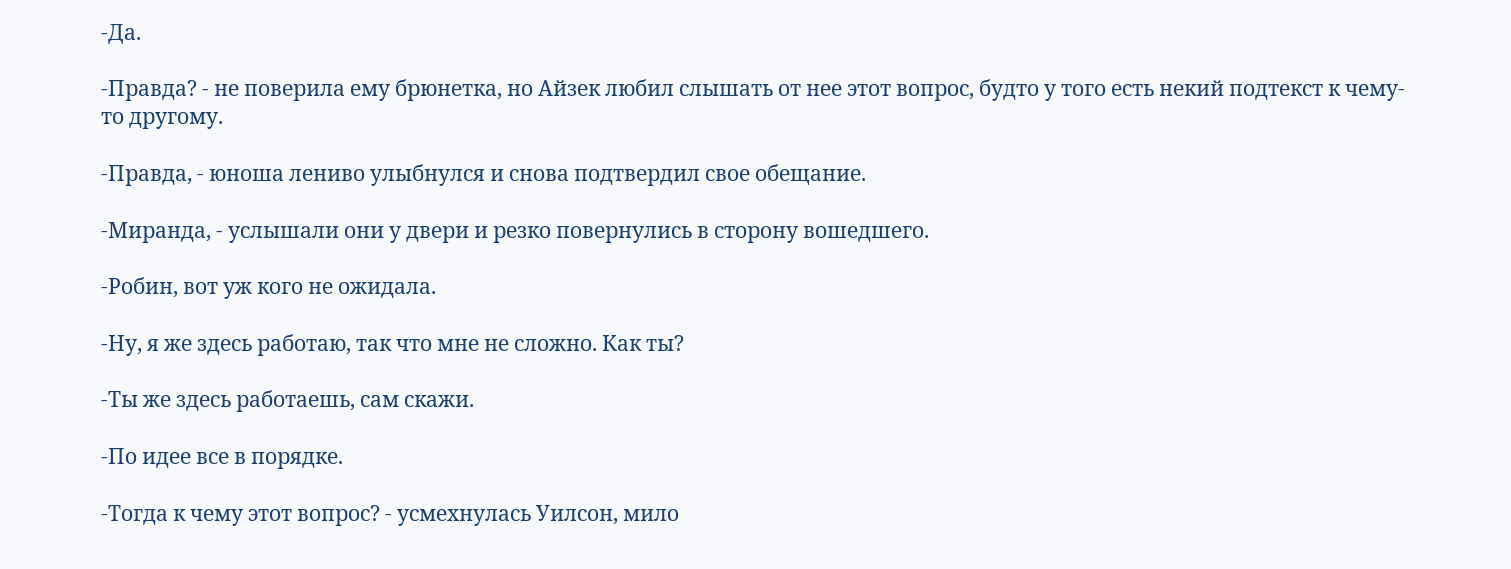-Да.

-Правда? - не поверила ему брюнетка, но Айзек любил слышать от нее этот вопрос, будто у того есть некий подтекст к чему-то другому.

-Правда, - юноша лениво улыбнулся и снова подтвердил свое обещание.

-Миранда, - услышали они у двери и резко повернулись в сторону вошедшего.

-Робин, вот уж кого не ожидала.

-Ну, я же здесь работаю, так что мне не сложно. Как ты?

-Ты же здесь работаешь, сам скажи.

-По идее все в порядке.

-Тогда к чему этот вопрос? - усмехнулась Уилсон, мило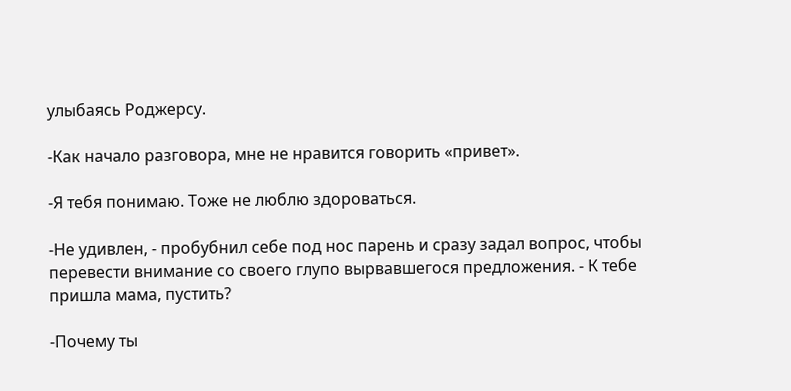улыбаясь Роджерсу.

-Как начало разговора, мне не нравится говорить «привет».

-Я тебя понимаю. Тоже не люблю здороваться.

-Не удивлен, - пробубнил себе под нос парень и сразу задал вопрос, чтобы перевести внимание со своего глупо вырвавшегося предложения. - К тебе пришла мама, пустить?

-Почему ты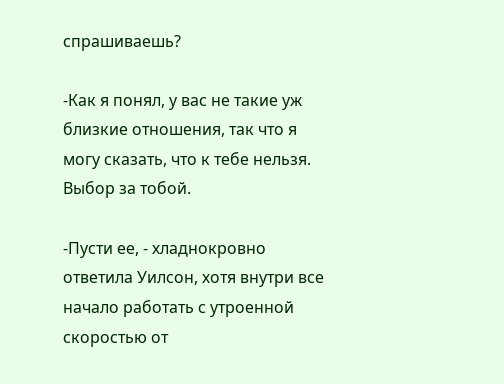спрашиваешь?

-Как я понял, у вас не такие уж близкие отношения, так что я могу сказать, что к тебе нельзя. Выбор за тобой.

-Пусти ее, - хладнокровно ответила Уилсон, хотя внутри все начало работать с утроенной скоростью от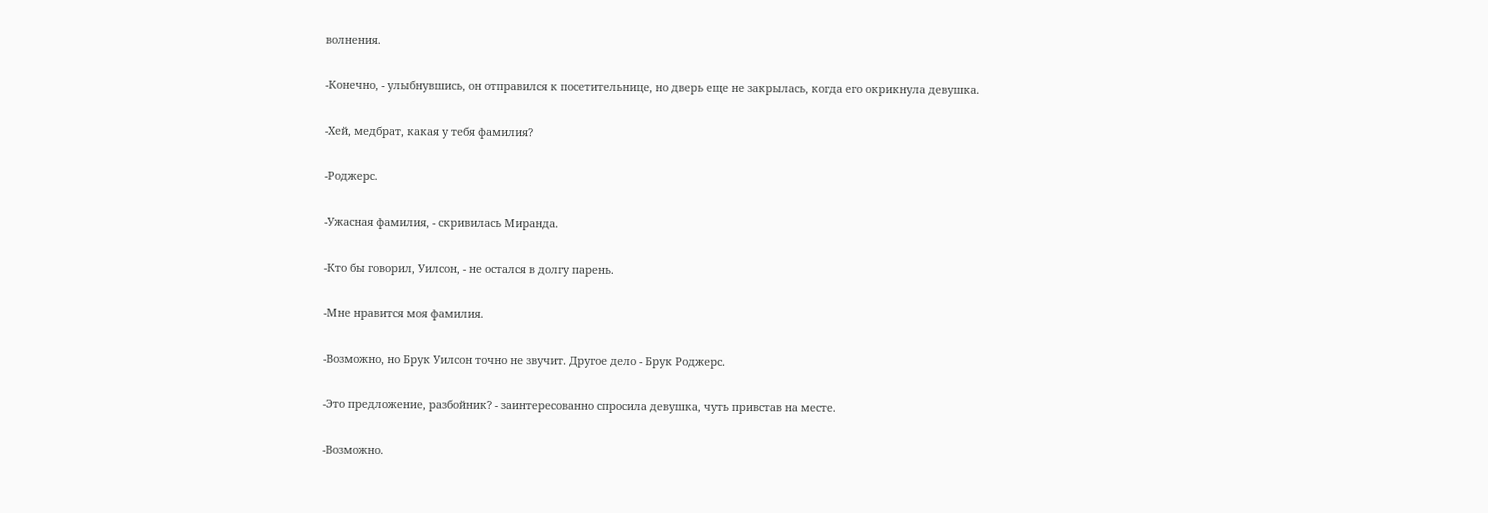волнения.

-Конечно, - улыбнувшись, он отправился к посетительнице, но дверь еще не закрылась, когда его окрикнула девушка.

-Хей, медбрат, какая у тебя фамилия?

-Роджерс.

-Ужасная фамилия, - скривилась Миранда.

-Кто бы говорил, Уилсон, - не остался в долгу парень.

-Мне нравится моя фамилия.

-Возможно, но Брук Уилсон точно не звучит. Другое дело - Брук Роджерс.

-Это предложение, разбойник? - заинтересованно спросила девушка, чуть привстав на месте.

-Возможно.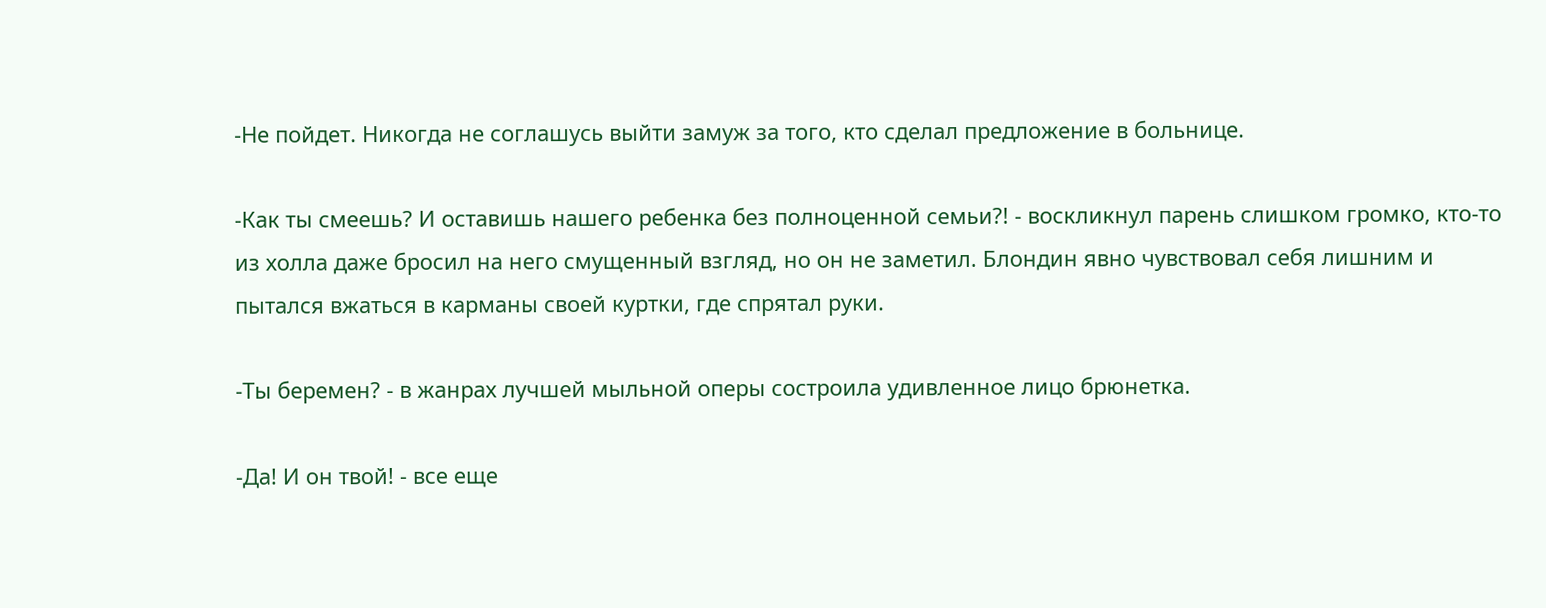-Не пойдет. Никогда не соглашусь выйти замуж за того, кто сделал предложение в больнице.

-Как ты смеешь? И оставишь нашего ребенка без полноценной семьи?! - воскликнул парень слишком громко, кто-то из холла даже бросил на него смущенный взгляд, но он не заметил. Блондин явно чувствовал себя лишним и пытался вжаться в карманы своей куртки, где спрятал руки.

-Ты беремен? - в жанрах лучшей мыльной оперы состроила удивленное лицо брюнетка.

-Да! И он твой! - все еще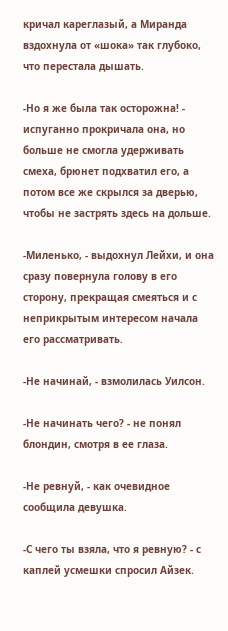кричал кареглазый, а Миранда вздохнула от «шока» так глубоко, что перестала дышать.

-Но я же была так осторожна! - испуганно прокричала она, но больше не смогла удерживать смеха, брюнет подхватил его, а потом все же скрылся за дверью, чтобы не застрять здесь на дольше.

-Миленько, - выдохнул Лейхи, и она сразу повернула голову в его сторону, прекращая смеяться и с неприкрытым интересом начала его рассматривать.

-Не начинай, - взмолилась Уилсон.

-Не начинать чего? - не понял блондин, смотря в ее глаза.

-Не ревнуй, - как очевидное сообщила девушка.

-С чего ты взяла, что я ревную? - с каплей усмешки спросил Айзек.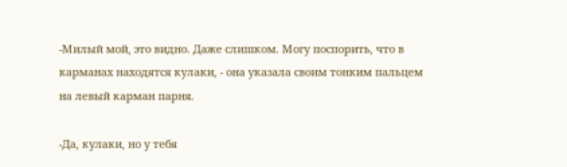-Милый мой, это видно. Даже слишком. Могу поспорить, что в карманах находятся кулаки, - она указала своим тонким пальцем на левый карман парня.

-Да, кулаки, но у тебя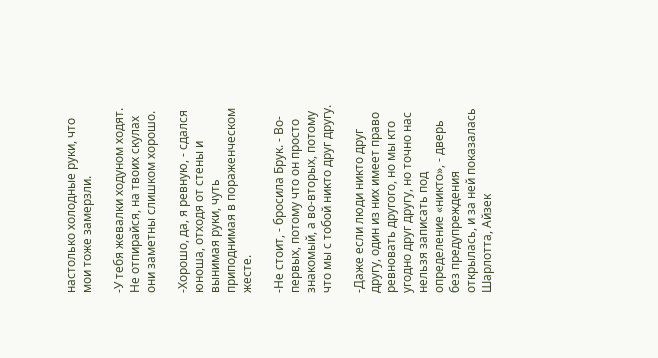настолько холодные руки, что мои тоже замерзли.

-У тебя жевалки ходуном ходят. Не отпирайся, на твоих скулах они заметны слишком хорошо.

-Хорошо, да, я ревную, - сдался юноша, отходя от стены и вынимая руки, чуть приподнимая в пораженческом жесте.

-Не стоит, - бросила Брук. - Во-первых, потому что он просто знакомый, а во-вторых, потому что мы с тобой никто друг другу.

-Даже если люди никто друг другу, один из них имеет право ревновать другого, но мы кто угодно друг другу, но точно нас нельзя записать под определение «никто», - дверь без предупреждения открылась, и за ней показалась Шарлотта, Айзек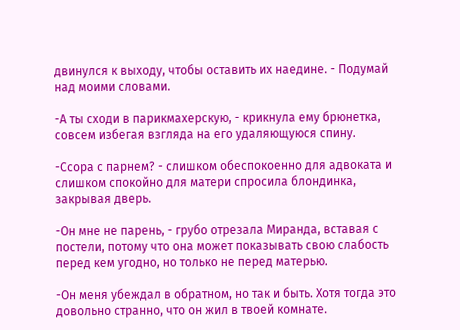двинулся к выходу, чтобы оставить их наедине. - Подумай над моими словами.

-А ты сходи в парикмахерскую, - крикнула ему брюнетка, совсем избегая взгляда на его удаляющуюся спину.

-Ссора с парнем? - слишком обеспокоенно для адвоката и слишком спокойно для матери спросила блондинка, закрывая дверь.

-Он мне не парень, - грубо отрезала Миранда, вставая с постели, потому что она может показывать свою слабость перед кем угодно, но только не перед матерью.

-Он меня убеждал в обратном, но так и быть. Хотя тогда это довольно странно, что он жил в твоей комнате.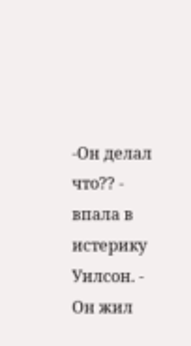-Он делал что?? - впала в истерику Уилсон. - Он жил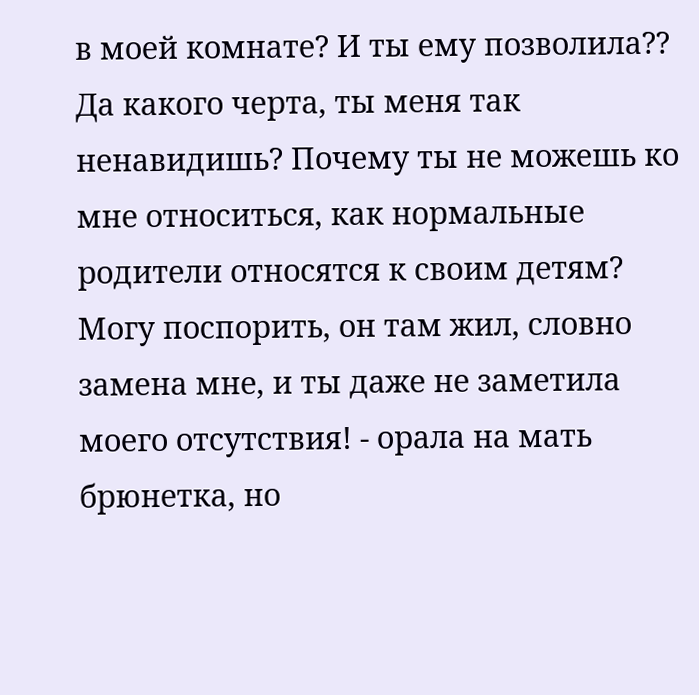в моей комнате? И ты ему позволила?? Да какого черта, ты меня так ненавидишь? Почему ты не можешь ко мне относиться, как нормальные родители относятся к своим детям? Могу поспорить, он там жил, словно замена мне, и ты даже не заметила моего отсутствия! - орала на мать брюнетка, но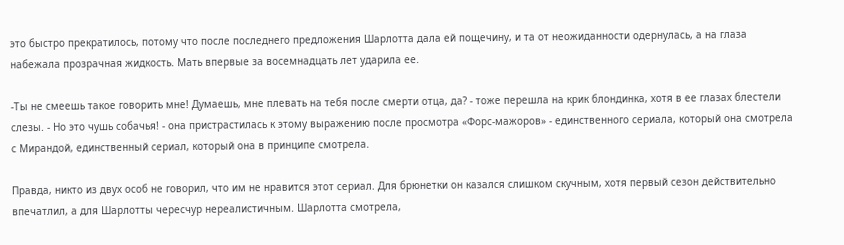это быстро прекратилось, потому что после последнего предложения Шарлотта дала ей пощечину, и та от неожиданности одернулась, а на глаза набежала прозрачная жидкость. Мать впервые за восемнадцать лет ударила ее.

-Ты не смеешь такое говорить мне! Думаешь, мне плевать на тебя после смерти отца, да? - тоже перешла на крик блондинка, хотя в ее глазах блестели слезы. - Но это чушь собачья! - она пристрастилась к этому выражению после просмотра «Форс-мажоров» - единственного сериала, который она смотрела с Мирандой, единственный сериал, который она в принципе смотрела.

Правда, никто из двух особ не говорил, что им не нравится этот сериал. Для брюнетки он казался слишком скучным, хотя первый сезон действительно впечатлил, а для Шарлотты чересчур нереалистичным. Шарлотта смотрела,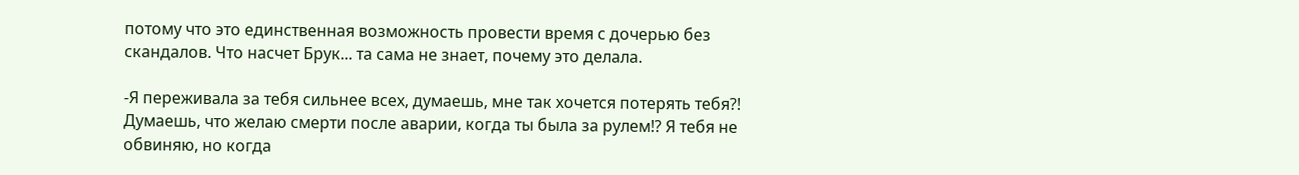потому что это единственная возможность провести время с дочерью без скандалов. Что насчет Брук... та сама не знает, почему это делала.

-Я переживала за тебя сильнее всех, думаешь, мне так хочется потерять тебя?! Думаешь, что желаю смерти после аварии, когда ты была за рулем!? Я тебя не обвиняю, но когда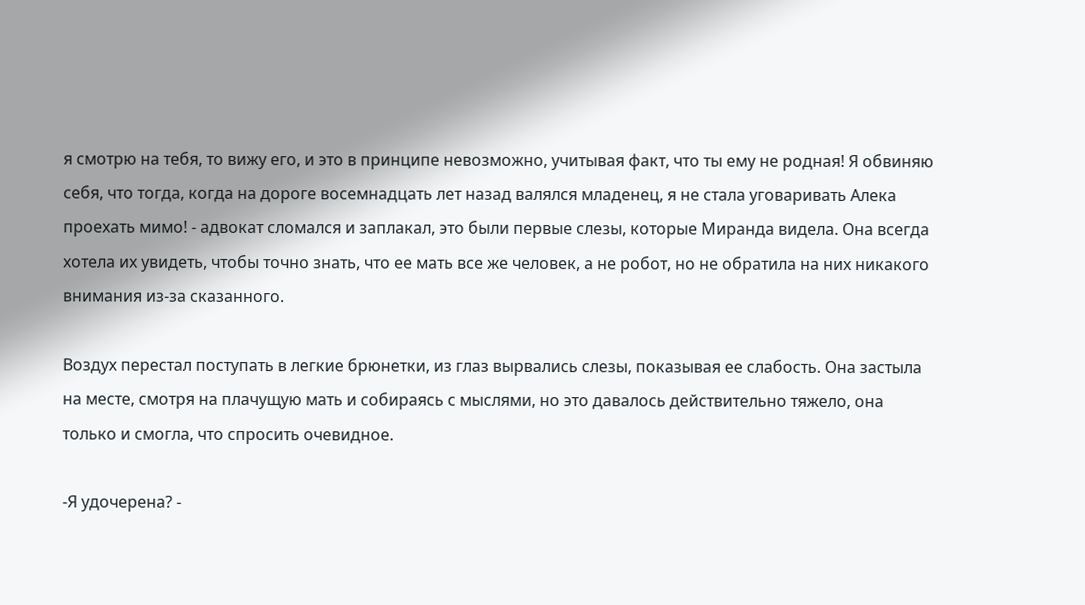я смотрю на тебя, то вижу его, и это в принципе невозможно, учитывая факт, что ты ему не родная! Я обвиняю себя, что тогда, когда на дороге восемнадцать лет назад валялся младенец, я не стала уговаривать Алека проехать мимо! - адвокат сломался и заплакал, это были первые слезы, которые Миранда видела. Она всегда хотела их увидеть, чтобы точно знать, что ее мать все же человек, а не робот, но не обратила на них никакого внимания из-за сказанного.

Воздух перестал поступать в легкие брюнетки, из глаз вырвались слезы, показывая ее слабость. Она застыла на месте, смотря на плачущую мать и собираясь с мыслями, но это давалось действительно тяжело, она только и смогла, что спросить очевидное.

-Я удочерена? -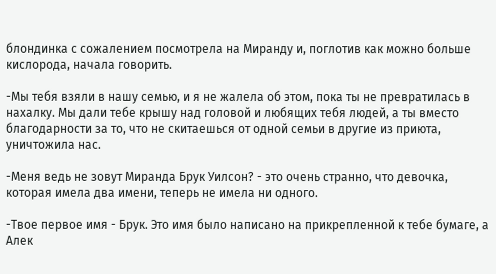блондинка с сожалением посмотрела на Миранду и, поглотив как можно больше кислорода, начала говорить.

-Мы тебя взяли в нашу семью, и я не жалела об этом, пока ты не превратилась в нахалку. Мы дали тебе крышу над головой и любящих тебя людей, а ты вместо благодарности за то, что не скитаешься от одной семьи в другие из приюта, уничтожила нас.

-Меня ведь не зовут Миранда Брук Уилсон? - это очень странно, что девочка, которая имела два имени, теперь не имела ни одного.

-Твое первое имя - Брук. Это имя было написано на прикрепленной к тебе бумаге, а Алек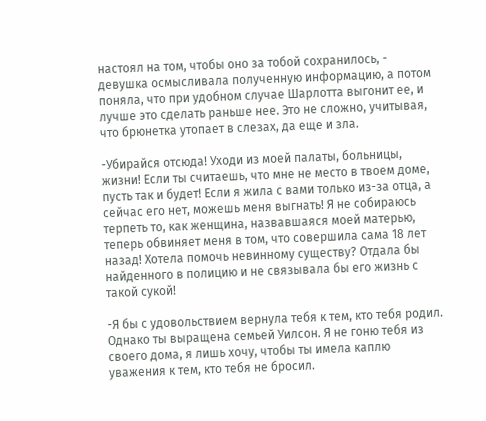настоял на том, чтобы оно за тобой сохранилось, - девушка осмысливала полученную информацию, а потом поняла, что при удобном случае Шарлотта выгонит ее, и лучше это сделать раньше нее. Это не сложно, учитывая, что брюнетка утопает в слезах, да еще и зла.

-Убирайся отсюда! Уходи из моей палаты, больницы, жизни! Если ты считаешь, что мне не место в твоем доме, пусть так и будет! Если я жила с вами только из-за отца, а сейчас его нет, можешь меня выгнать! Я не собираюсь терпеть то, как женщина, назвавшаяся моей матерью, теперь обвиняет меня в том, что совершила сама 18 лет назад! Хотела помочь невинному существу? Отдала бы найденного в полицию и не связывала бы его жизнь с такой сукой!

-Я бы с удовольствием вернула тебя к тем, кто тебя родил. Однако ты выращена семьей Уилсон. Я не гоню тебя из своего дома, я лишь хочу, чтобы ты имела каплю уважения к тем, кто тебя не бросил.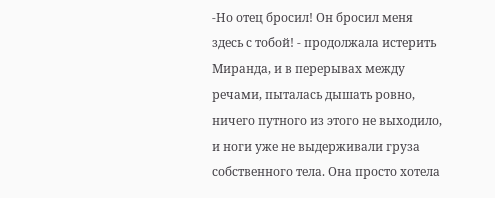-Но отец бросил! Он бросил меня здесь с тобой! - продолжала истерить Миранда, и в перерывах между речами, пыталась дышать ровно, ничего путного из этого не выходило, и ноги уже не выдерживали груза собственного тела. Она просто хотела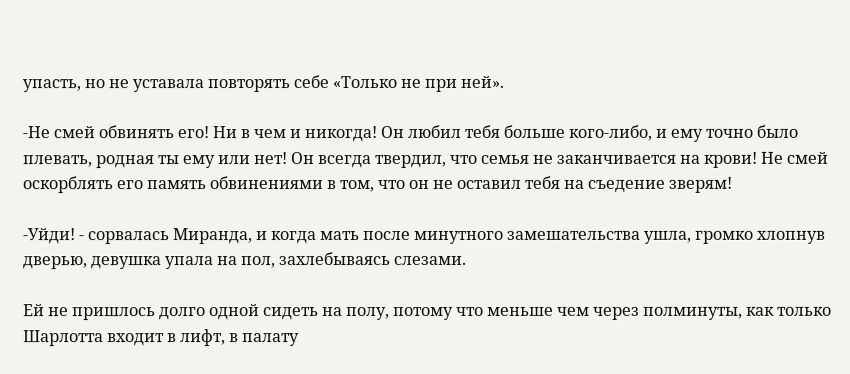упасть, но не уставала повторять себе «Только не при ней».

-Не смей обвинять его! Ни в чем и никогда! Он любил тебя больше кого-либо, и ему точно было плевать, родная ты ему или нет! Он всегда твердил, что семья не заканчивается на крови! Не смей оскорблять его память обвинениями в том, что он не оставил тебя на съедение зверям!

-Уйди! - сорвалась Миранда, и когда мать после минутного замешательства ушла, громко хлопнув дверью, девушка упала на пол, захлебываясь слезами.

Ей не пришлось долго одной сидеть на полу, потому что меньше чем через полминуты, как только Шарлотта входит в лифт, в палату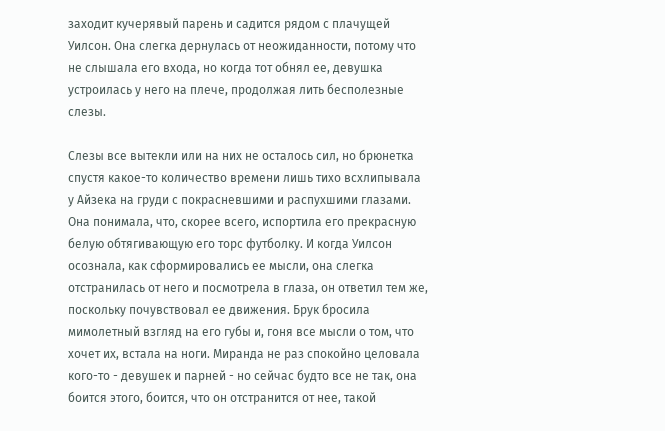заходит кучерявый парень и садится рядом с плачущей Уилсон. Она слегка дернулась от неожиданности, потому что не слышала его входа, но когда тот обнял ее, девушка устроилась у него на плече, продолжая лить бесполезные слезы.

Слезы все вытекли или на них не осталось сил, но брюнетка спустя какое-то количество времени лишь тихо всхлипывала у Айзека на груди с покрасневшими и распухшими глазами. Она понимала, что, скорее всего, испортила его прекрасную белую обтягивающую его торс футболку. И когда Уилсон осознала, как сформировались ее мысли, она слегка отстранилась от него и посмотрела в глаза, он ответил тем же, поскольку почувствовал ее движения. Брук бросила мимолетный взгляд на его губы и, гоня все мысли о том, что хочет их, встала на ноги. Миранда не раз спокойно целовала кого-то - девушек и парней - но сейчас будто все не так, она боится этого, боится, что он отстранится от нее, такой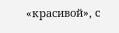«красивой», с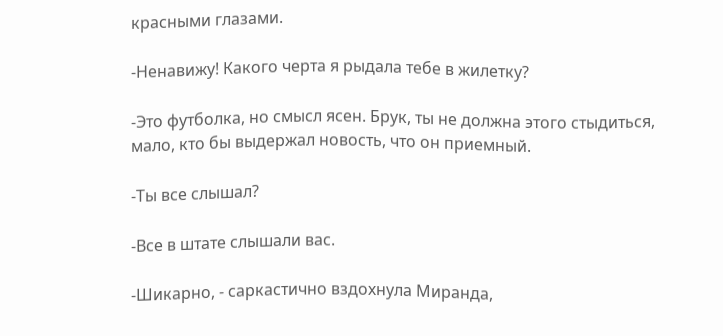красными глазами.

-Ненавижу! Какого черта я рыдала тебе в жилетку?

-Это футболка, но смысл ясен. Брук, ты не должна этого стыдиться, мало, кто бы выдержал новость, что он приемный.

-Ты все слышал?

-Все в штате слышали вас.

-Шикарно, - саркастично вздохнула Миранда,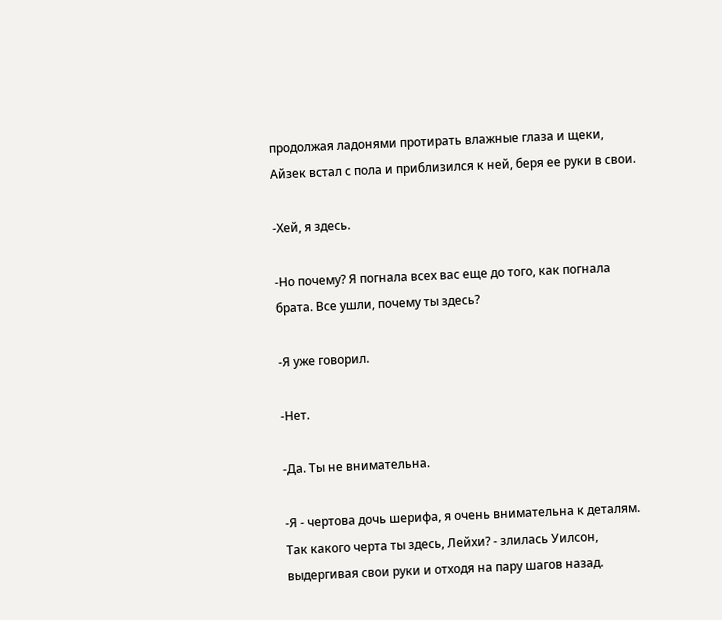продолжая ладонями протирать влажные глаза и щеки, Айзек встал с пола и приблизился к ней, беря ее руки в свои.

-Хей, я здесь.

-Но почему? Я погнала всех вас еще до того, как погнала брата. Все ушли, почему ты здесь?

-Я уже говорил.

-Нет.

-Да. Ты не внимательна.

-Я - чертова дочь шерифа, я очень внимательна к деталям. Так какого черта ты здесь, Лейхи? - злилась Уилсон, выдергивая свои руки и отходя на пару шагов назад.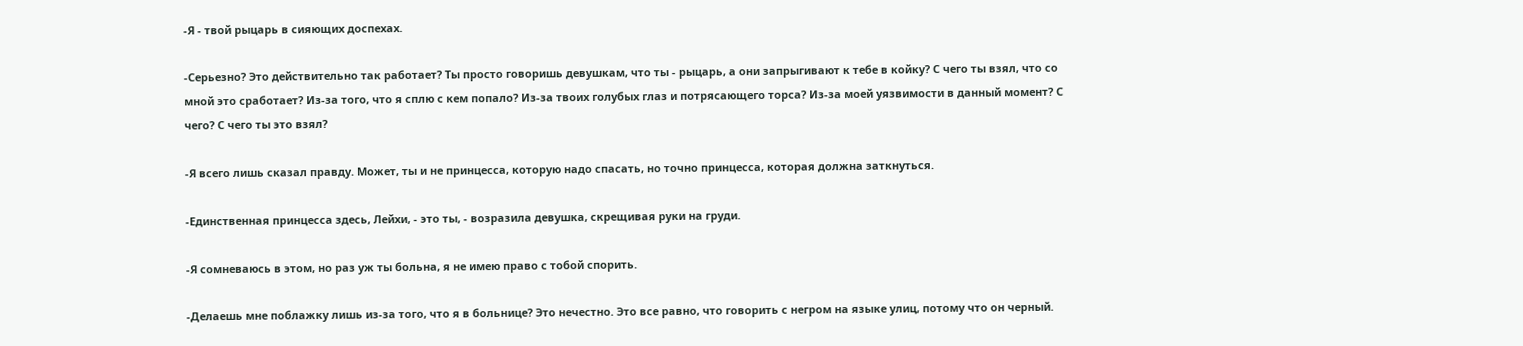-Я - твой рыцарь в сияющих доспехах.

-Серьезно? Это действительно так работает? Ты просто говоришь девушкам, что ты - рыцарь, а они запрыгивают к тебе в койку? С чего ты взял, что со мной это сработает? Из-за того, что я сплю с кем попало? Из-за твоих голубых глаз и потрясающего торса? Из-за моей уязвимости в данный момент? С чего? С чего ты это взял?

-Я всего лишь сказал правду. Может, ты и не принцесса, которую надо спасать, но точно принцесса, которая должна заткнуться.

-Единственная принцесса здесь, Лейхи, - это ты, - возразила девушка, скрещивая руки на груди.

-Я сомневаюсь в этом, но раз уж ты больна, я не имею право с тобой спорить.

-Делаешь мне поблажку лишь из-за того, что я в больнице? Это нечестно. Это все равно, что говорить с негром на языке улиц, потому что он черный.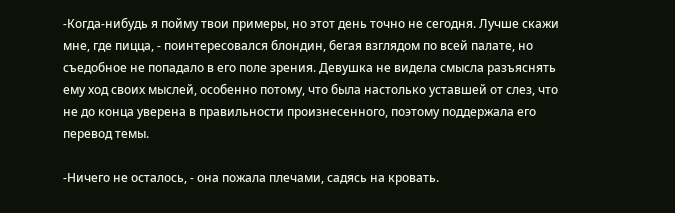-Когда-нибудь я пойму твои примеры, но этот день точно не сегодня. Лучше скажи мне, где пицца, - поинтересовался блондин, бегая взглядом по всей палате, но съедобное не попадало в его поле зрения. Девушка не видела смысла разъяснять ему ход своих мыслей, особенно потому, что была настолько уставшей от слез, что не до конца уверена в правильности произнесенного, поэтому поддержала его перевод темы.

-Ничего не осталось, - она пожала плечами, садясь на кровать.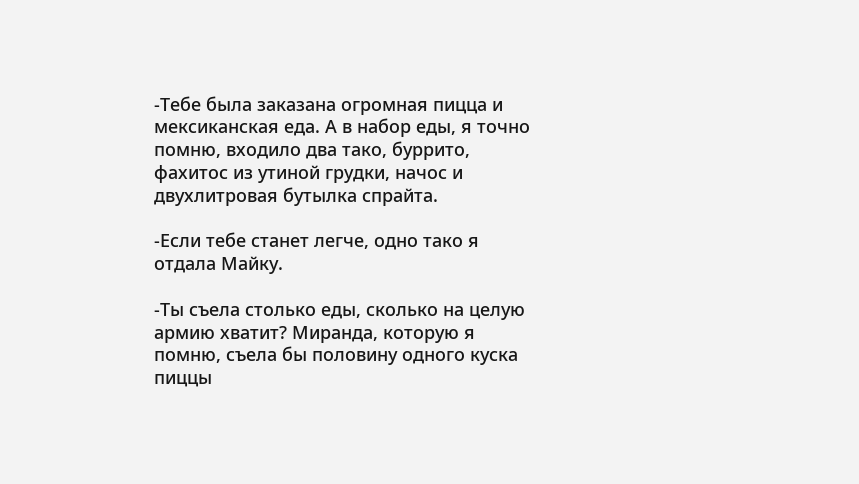-Тебе была заказана огромная пицца и мексиканская еда. А в набор еды, я точно помню, входило два тако, буррито, фахитос из утиной грудки, начос и двухлитровая бутылка спрайта.

-Если тебе станет легче, одно тако я отдала Майку.

-Ты съела столько еды, сколько на целую армию хватит? Миранда, которую я помню, съела бы половину одного куска пиццы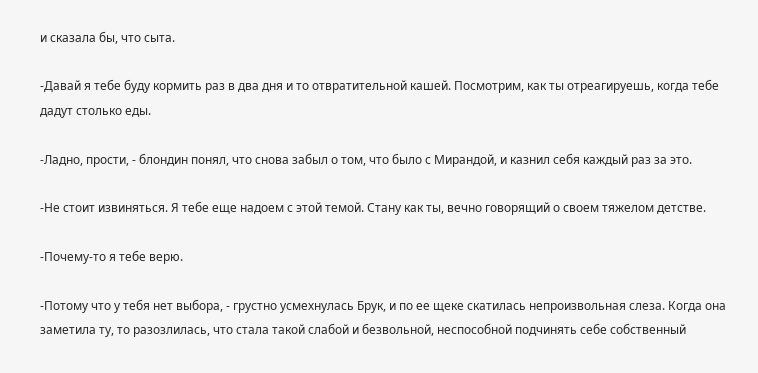и сказала бы, что сыта.

-Давай я тебе буду кормить раз в два дня и то отвратительной кашей. Посмотрим, как ты отреагируешь, когда тебе дадут столько еды.

-Ладно, прости, - блондин понял, что снова забыл о том, что было с Мирандой, и казнил себя каждый раз за это.

-Не стоит извиняться. Я тебе еще надоем с этой темой. Стану как ты, вечно говорящий о своем тяжелом детстве.

-Почему-то я тебе верю.

-Потому что у тебя нет выбора, - грустно усмехнулась Брук, и по ее щеке скатилась непроизвольная слеза. Когда она заметила ту, то разозлилась, что стала такой слабой и безвольной, неспособной подчинять себе собственный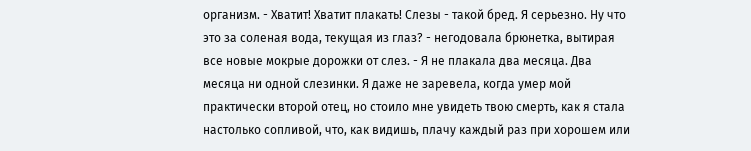организм. - Хватит! Хватит плакать! Слезы - такой бред. Я серьезно. Ну что это за соленая вода, текущая из глаз? - негодовала брюнетка, вытирая все новые мокрые дорожки от слез. - Я не плакала два месяца. Два месяца ни одной слезинки. Я даже не заревела, когда умер мой практически второй отец, но стоило мне увидеть твою смерть, как я стала настолько сопливой, что, как видишь, плачу каждый раз при хорошем или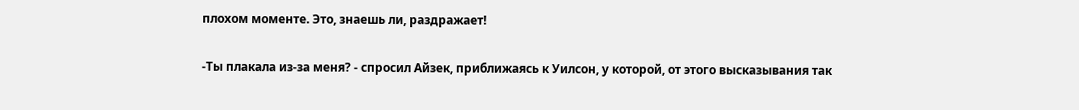плохом моменте. Это, знаешь ли, раздражает!

-Ты плакала из-за меня? - спросил Айзек, приближаясь к Уилсон, у которой, от этого высказывания так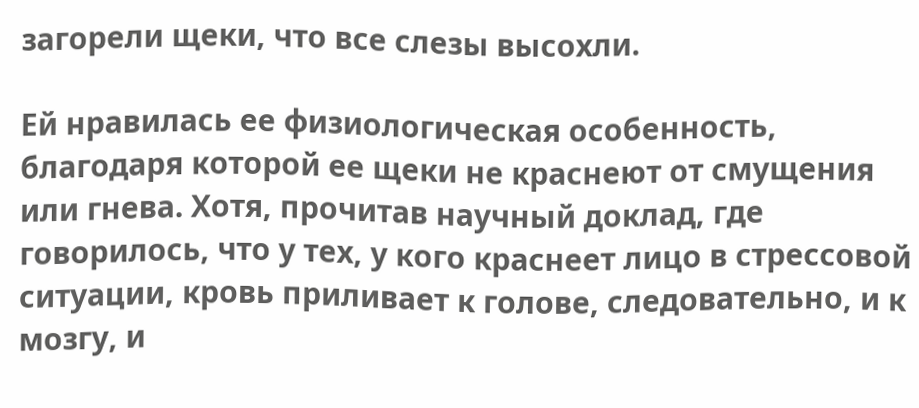загорели щеки, что все слезы высохли.

Ей нравилась ее физиологическая особенность, благодаря которой ее щеки не краснеют от смущения или гнева. Хотя, прочитав научный доклад, где говорилось, что у тех, у кого краснеет лицо в стрессовой ситуации, кровь приливает к голове, следовательно, и к мозгу, и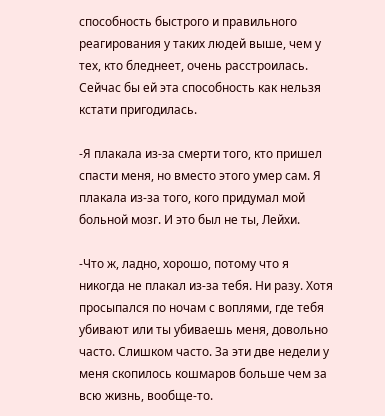способность быстрого и правильного реагирования у таких людей выше, чем у тех, кто бледнеет, очень расстроилась. Сейчас бы ей эта способность как нельзя кстати пригодилась.

-Я плакала из-за смерти того, кто пришел спасти меня, но вместо этого умер сам. Я плакала из-за того, кого придумал мой больной мозг. И это был не ты, Лейхи.

-Что ж, ладно, хорошо, потому что я никогда не плакал из-за тебя. Ни разу. Хотя просыпался по ночам с воплями, где тебя убивают или ты убиваешь меня, довольно часто. Слишком часто. За эти две недели у меня скопилось кошмаров больше чем за всю жизнь, вообще-то.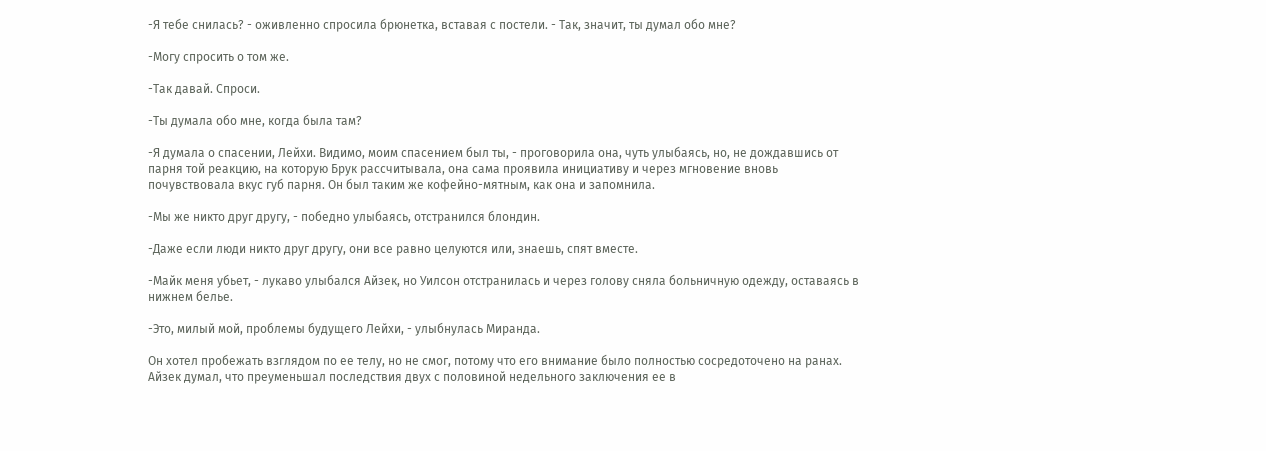-Я тебе снилась? - оживленно спросила брюнетка, вставая с постели. - Так, значит, ты думал обо мне?

-Могу спросить о том же.

-Так давай. Спроси.

-Ты думала обо мне, когда была там?

-Я думала о спасении, Лейхи. Видимо, моим спасением был ты, - проговорила она, чуть улыбаясь, но, не дождавшись от парня той реакцию, на которую Брук рассчитывала, она сама проявила инициативу и через мгновение вновь почувствовала вкус губ парня. Он был таким же кофейно-мятным, как она и запомнила.

-Мы же никто друг другу, - победно улыбаясь, отстранился блондин.

-Даже если люди никто друг другу, они все равно целуются или, знаешь, спят вместе.

-Майк меня убьет, - лукаво улыбался Айзек, но Уилсон отстранилась и через голову сняла больничную одежду, оставаясь в нижнем белье.

-Это, милый мой, проблемы будущего Лейхи, - улыбнулась Миранда.

Он хотел пробежать взглядом по ее телу, но не смог, потому что его внимание было полностью сосредоточено на ранах. Айзек думал, что преуменьшал последствия двух с половиной недельного заключения ее в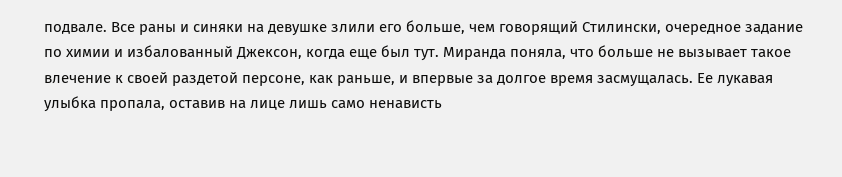подвале. Все раны и синяки на девушке злили его больше, чем говорящий Стилински, очередное задание по химии и избалованный Джексон, когда еще был тут. Миранда поняла, что больше не вызывает такое влечение к своей раздетой персоне, как раньше, и впервые за долгое время засмущалась. Ее лукавая улыбка пропала, оставив на лице лишь само ненависть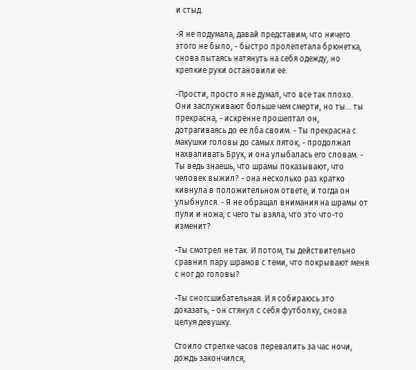и стыд.

-Я не подумала, давай представим, что ничего этого не было, - быстро пролепетала брюнетка, снова пытаясь натянуть на себя одежду, но крепкие руки остановили ее.

-Прости, просто я не думал, что все так плохо. Они заслуживают больше чем смерти, но ты... ты прекрасна, - искренне прошептал он, дотрагиваясь до ее лба своим. - Ты прекрасна с макушки головы до самых пяток, - продолжал нахваливать Брук, и она улыбалась его словам. - Ты ведь знаешь, что шрамы показывают, что человек выжил? - она несколько раз кратко кивнула в положительном ответе, и тогда он улыбнулся. - Я не обращал внимания на шрамы от пули и ножа, с чего ты взяла, что это что-то изменит?

-Ты смотрел не так. И потом, ты действительно сравнил пару шрамов с теми, что покрывают меня с ног до головы?

-Ты сногсшибательная. И я собираюсь это доказать, - он стянул с себя футболку, снова целуя девушку.

Стоило стрелке часов перевалить за час ночи, дождь закончился,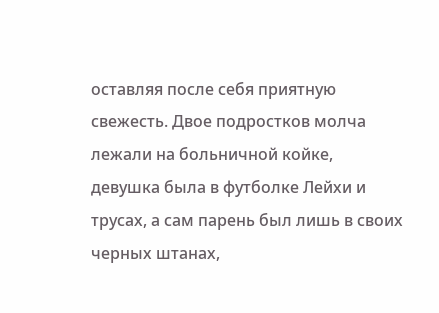оставляя после себя приятную свежесть. Двое подростков молча лежали на больничной койке, девушка была в футболке Лейхи и трусах, а сам парень был лишь в своих черных штанах,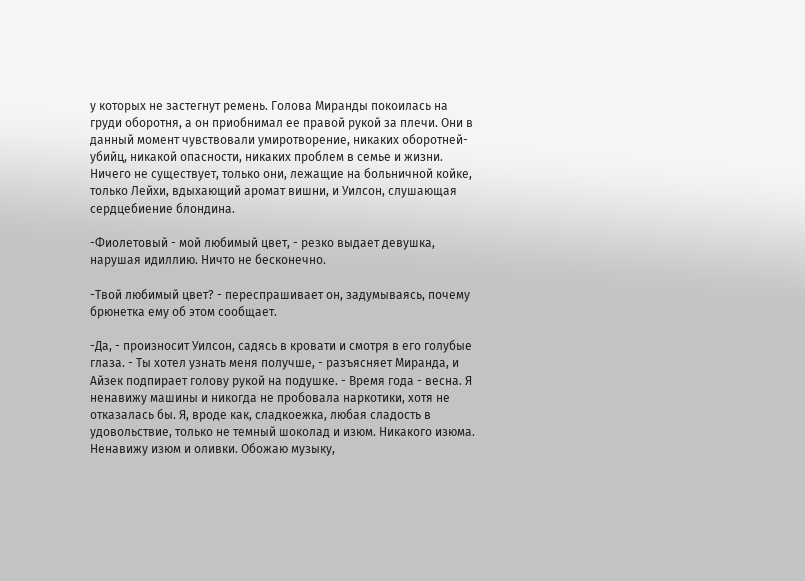у которых не застегнут ремень. Голова Миранды покоилась на груди оборотня, а он приобнимал ее правой рукой за плечи. Они в данный момент чувствовали умиротворение, никаких оборотней-убийц, никакой опасности, никаких проблем в семье и жизни. Ничего не существует, только они, лежащие на больничной койке, только Лейхи, вдыхающий аромат вишни, и Уилсон, слушающая сердцебиение блондина.

-Фиолетовый - мой любимый цвет, - резко выдает девушка, нарушая идиллию. Ничто не бесконечно.

-Твой любимый цвет? - переспрашивает он, задумываясь, почему брюнетка ему об этом сообщает.

-Да, - произносит Уилсон, садясь в кровати и смотря в его голубые глаза. - Ты хотел узнать меня получше, - разъясняет Миранда, и Айзек подпирает голову рукой на подушке. - Время года - весна. Я ненавижу машины и никогда не пробовала наркотики, хотя не отказалась бы. Я, вроде как, сладкоежка, любая сладость в удовольствие, только не темный шоколад и изюм. Никакого изюма. Ненавижу изюм и оливки. Обожаю музыку,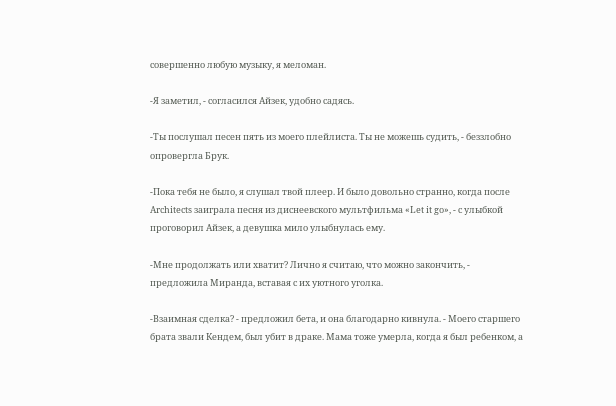совершенно любую музыку, я меломан.

-Я заметил, - согласился Айзек, удобно садясь.

-Ты послушал песен пять из моего плейлиста. Ты не можешь судить, - беззлобно опровергла Брук.

-Пока тебя не было, я слушал твой плеер. И было довольно странно, когда после Architects заиграла песня из диснеевского мультфильма «Let it go», - с улыбкой проговорил Айзек, а девушка мило улыбнулась ему.

-Мне продолжать или хватит? Лично я считаю, что можно закончить, - предложила Миранда, вставая с их уютного уголка.

-Взаимная сделка? - предложил бета, и она благодарно кивнула. - Моего старшего брата звали Кендем, был убит в драке. Мама тоже умерла, когда я был ребенком, а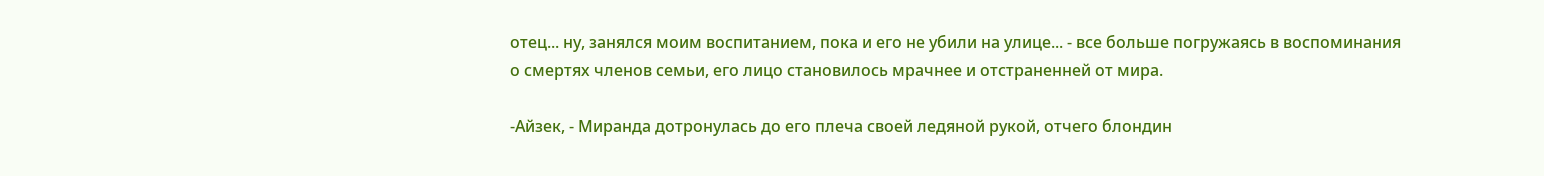отец... ну, занялся моим воспитанием, пока и его не убили на улице... - все больше погружаясь в воспоминания о смертях членов семьи, его лицо становилось мрачнее и отстраненней от мира.

-Айзек, - Миранда дотронулась до его плеча своей ледяной рукой, отчего блондин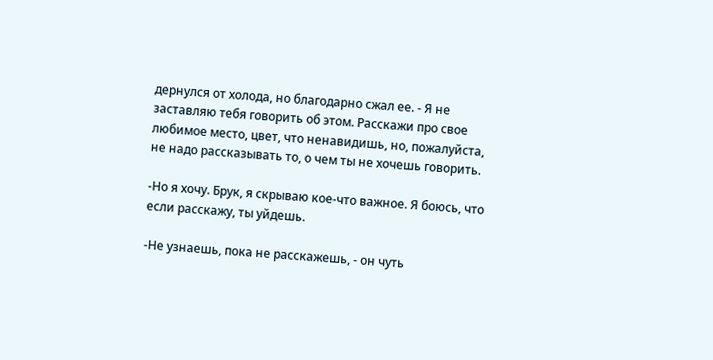дернулся от холода, но благодарно сжал ее. - Я не заставляю тебя говорить об этом. Расскажи про свое любимое место, цвет, что ненавидишь, но, пожалуйста, не надо рассказывать то, о чем ты не хочешь говорить.

-Но я хочу. Брук, я скрываю кое-что важное. Я боюсь, что если расскажу, ты уйдешь.

-Не узнаешь, пока не расскажешь, - он чуть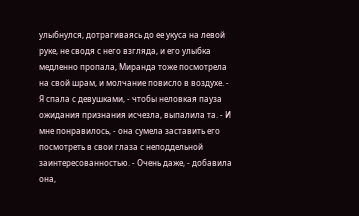улыбнулся, дотрагиваясь до ее укуса на левой руке, не сводя с него взгляда, и его улыбка медленно пропала, Миранда тоже посмотрела на свой шрам, и молчание повисло в воздухе. - Я спала с девушками, - чтобы неловкая пауза ожидания признания исчезла, выпалила та. - И мне понравилось, - она сумела заставить его посмотреть в свои глаза с неподдельной заинтересованностью. - Очень даже, - добавила она,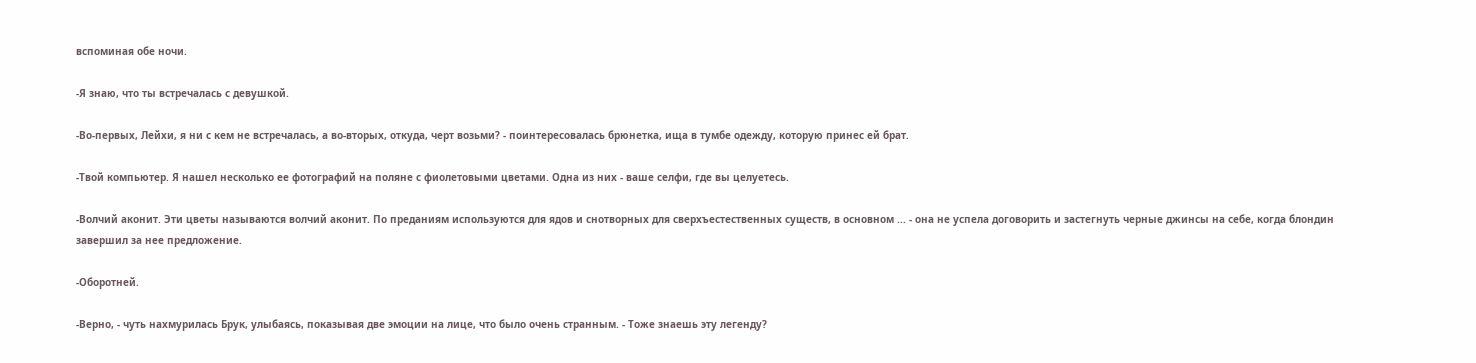вспоминая обе ночи.

-Я знаю, что ты встречалась с девушкой.

-Во-первых, Лейхи, я ни с кем не встречалась, а во-вторых, откуда, черт возьми? - поинтересовалась брюнетка, ища в тумбе одежду, которую принес ей брат.

-Твой компьютер. Я нашел несколько ее фотографий на поляне с фиолетовыми цветами. Одна из них - ваше селфи, где вы целуетесь.

-Волчий аконит. Эти цветы называются волчий аконит. По преданиям используются для ядов и снотворных для сверхъестественных существ, в основном ... - она не успела договорить и застегнуть черные джинсы на себе, когда блондин завершил за нее предложение.

-Оборотней.

-Верно, - чуть нахмурилась Брук, улыбаясь, показывая две эмоции на лице, что было очень странным. - Тоже знаешь эту легенду?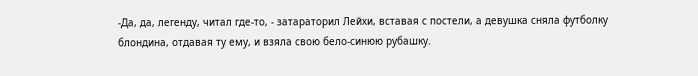-Да, да, легенду, читал где-то, - затараторил Лейхи, вставая с постели, а девушка сняла футболку блондина, отдавая ту ему, и взяла свою бело-синюю рубашку.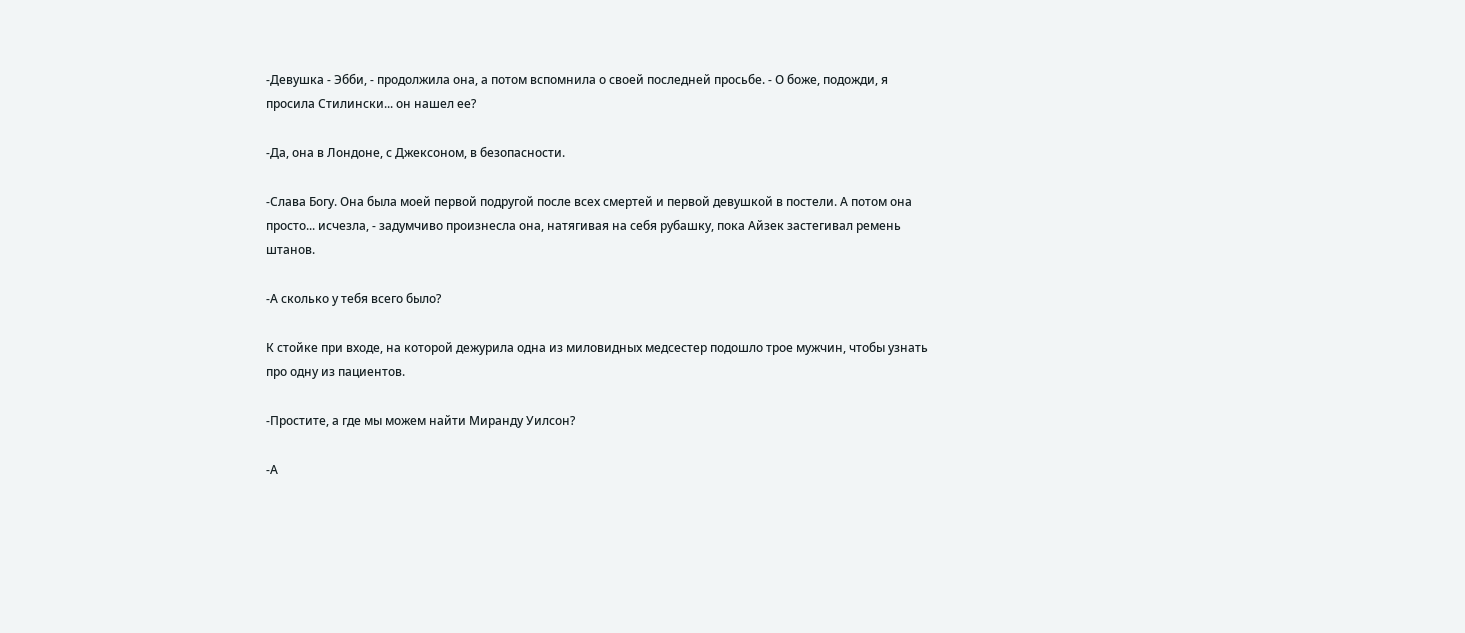-Девушка - Эбби, - продолжила она, а потом вспомнила о своей последней просьбе. - О боже, подожди, я просила Стилински... он нашел ее?

-Да, она в Лондоне, с Джексоном, в безопасности.

-Слава Богу. Она была моей первой подругой после всех смертей и первой девушкой в постели. А потом она просто... исчезла, - задумчиво произнесла она, натягивая на себя рубашку, пока Айзек застегивал ремень штанов.

-А сколько у тебя всего было?

К стойке при входе, на которой дежурила одна из миловидных медсестер подошло трое мужчин, чтобы узнать про одну из пациентов.

-Простите, а где мы можем найти Миранду Уилсон?

-А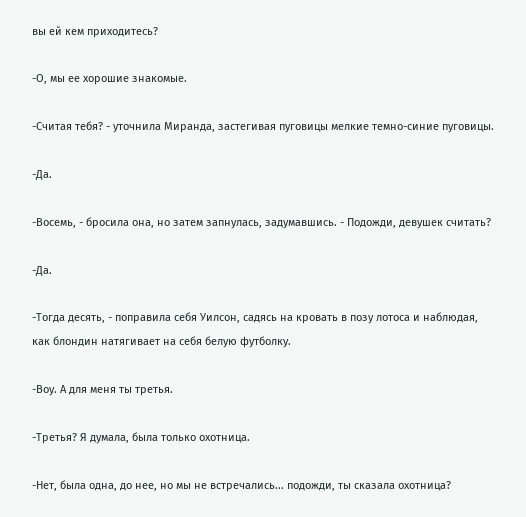вы ей кем приходитесь?

-О, мы ее хорошие знакомые.

-Считая тебя? - уточнила Миранда, застегивая пуговицы мелкие темно-синие пуговицы.

-Да.

-Восемь, - бросила она, но затем запнулась, задумавшись. - Подожди, девушек считать?

-Да.

-Тогда десять, - поправила себя Уилсон, садясь на кровать в позу лотоса и наблюдая, как блондин натягивает на себя белую футболку.

-Воу. А для меня ты третья.

-Третья? Я думала, была только охотница.

-Нет, была одна, до нее, но мы не встречались... подожди, ты сказала охотница?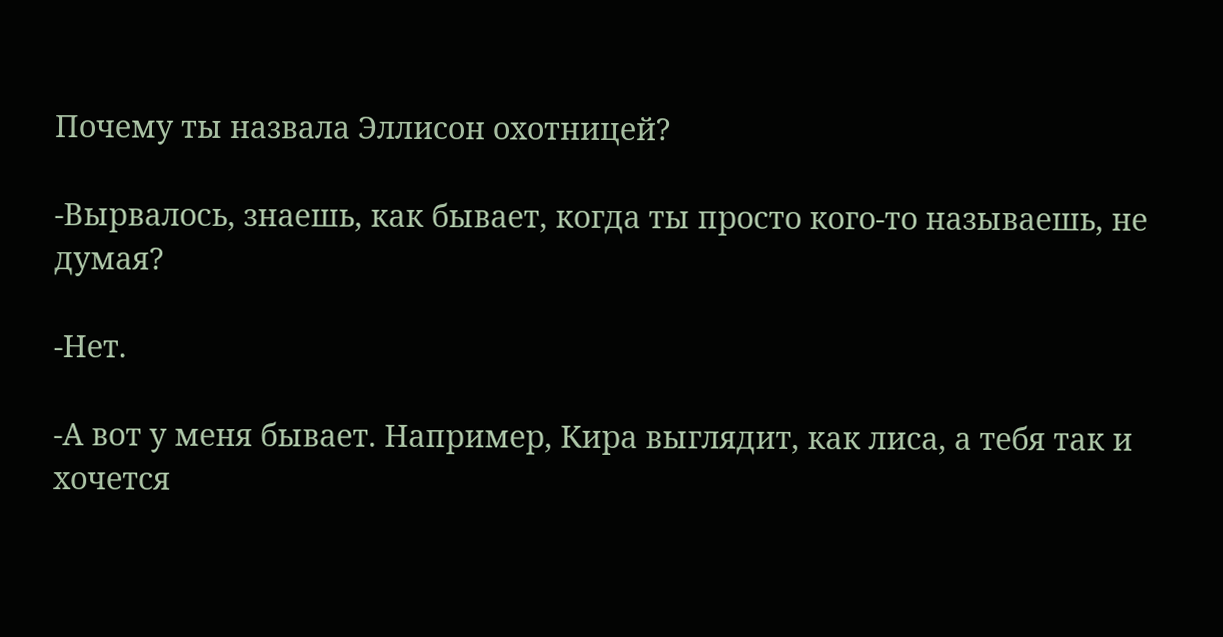Почему ты назвала Эллисон охотницей?

-Вырвалось, знаешь, как бывает, когда ты просто кого-то называешь, не думая?

-Нет.

-А вот у меня бывает. Например, Кира выглядит, как лиса, а тебя так и хочется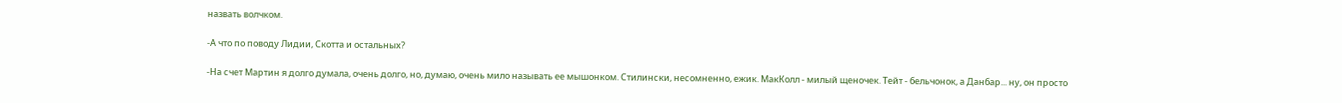назвать волчком.

-А что по поводу Лидии, Скотта и остальных?

-На счет Мартин я долго думала, очень долго, но, думаю, очень мило называть ее мышонком. Стилински, несомненно, ежик. МакКолл - милый щеночек. Тейт - бельчонок, а Данбар... ну, он просто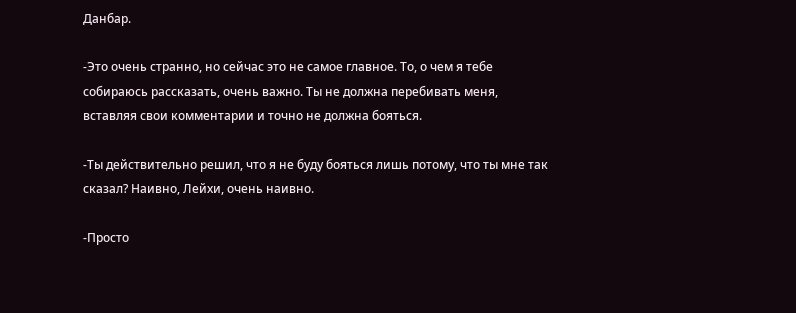Данбар.

-Это очень странно, но сейчас это не самое главное. То, о чем я тебе собираюсь рассказать, очень важно. Ты не должна перебивать меня, вставляя свои комментарии и точно не должна бояться.

-Ты действительно решил, что я не буду бояться лишь потому, что ты мне так сказал? Наивно, Лейхи, очень наивно.

-Просто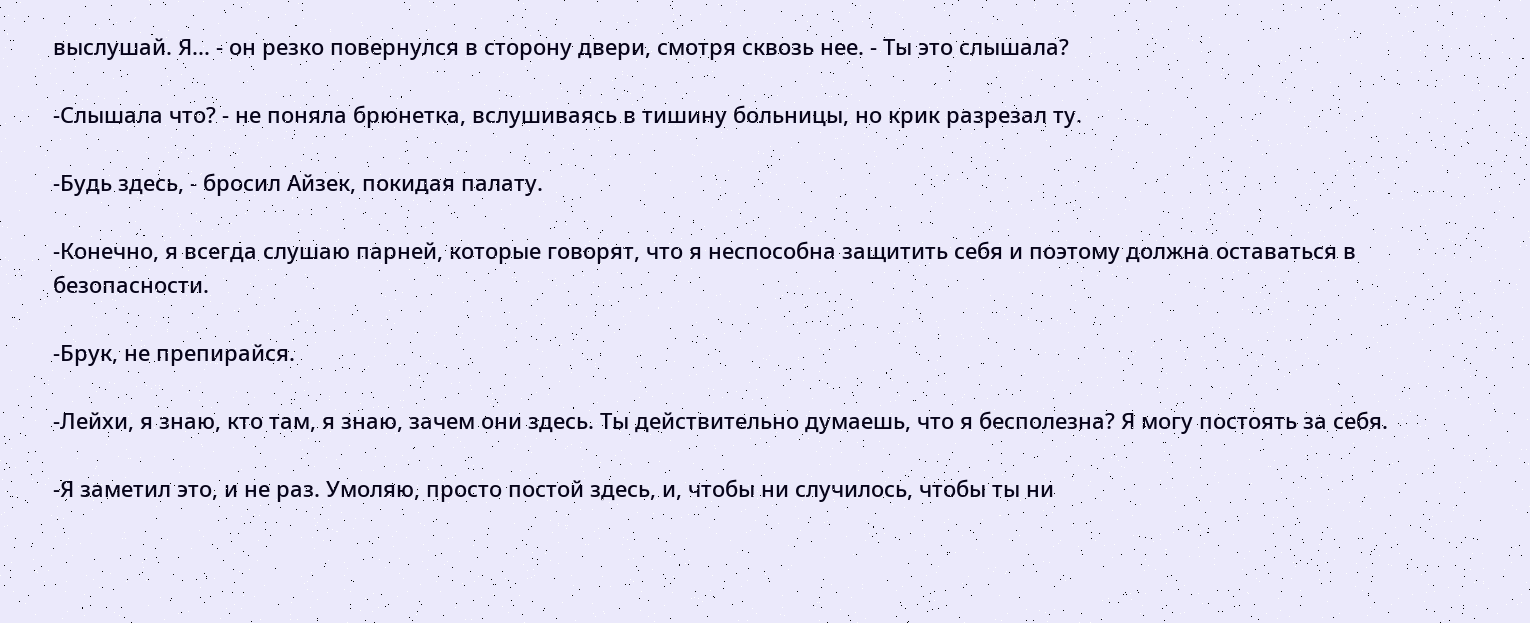выслушай. Я... - он резко повернулся в сторону двери, смотря сквозь нее. - Ты это слышала?

-Слышала что? - не поняла брюнетка, вслушиваясь в тишину больницы, но крик разрезал ту.

-Будь здесь, - бросил Айзек, покидая палату.

-Конечно, я всегда слушаю парней, которые говорят, что я неспособна защитить себя и поэтому должна оставаться в безопасности.

-Брук, не препирайся.

-Лейхи, я знаю, кто там, я знаю, зачем они здесь. Ты действительно думаешь, что я бесполезна? Я могу постоять за себя.

-Я заметил это, и не раз. Умоляю, просто постой здесь, и, чтобы ни случилось, чтобы ты ни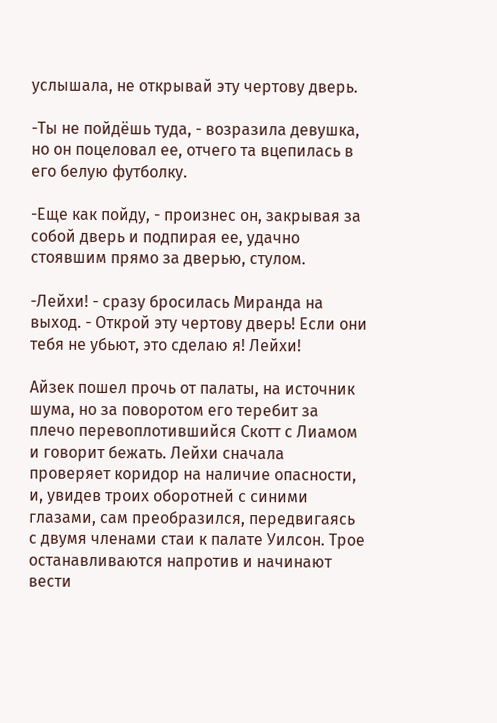услышала, не открывай эту чертову дверь.

-Ты не пойдёшь туда, - возразила девушка, но он поцеловал ее, отчего та вцепилась в его белую футболку.

-Еще как пойду, - произнес он, закрывая за собой дверь и подпирая ее, удачно стоявшим прямо за дверью, стулом.

-Лейхи! - сразу бросилась Миранда на выход. - Открой эту чертову дверь! Если они тебя не убьют, это сделаю я! Лейхи!

Айзек пошел прочь от палаты, на источник шума, но за поворотом его теребит за плечо перевоплотившийся Скотт с Лиамом и говорит бежать. Лейхи сначала проверяет коридор на наличие опасности, и, увидев троих оборотней с синими глазами, сам преобразился, передвигаясь с двумя членами стаи к палате Уилсон. Трое останавливаются напротив и начинают вести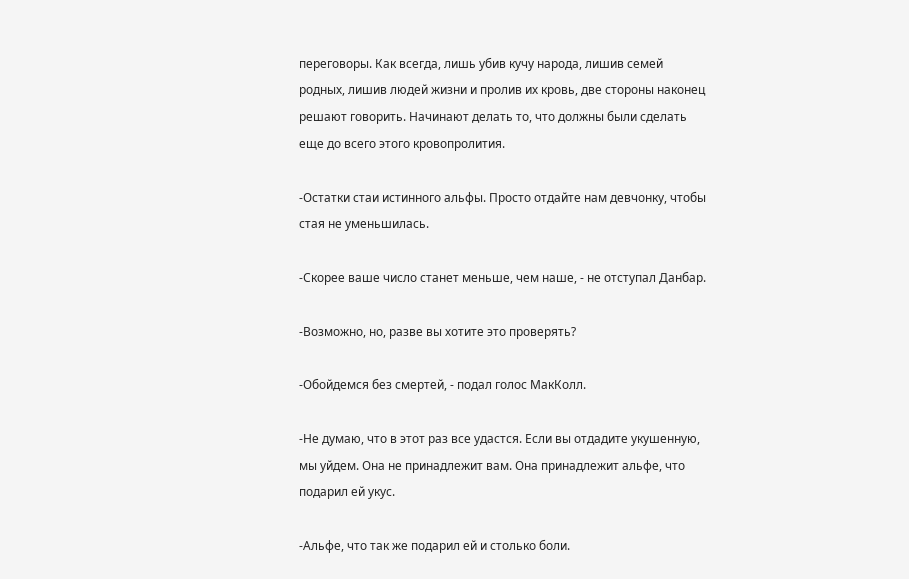переговоры. Как всегда, лишь убив кучу народа, лишив семей родных, лишив людей жизни и пролив их кровь, две стороны наконец решают говорить. Начинают делать то, что должны были сделать еще до всего этого кровопролития.

-Остатки стаи истинного альфы. Просто отдайте нам девчонку, чтобы стая не уменьшилась.

-Скорее ваше число станет меньше, чем наше, - не отступал Данбар.

-Возможно, но, разве вы хотите это проверять?

-Обойдемся без смертей, - подал голос МакКолл.

-Не думаю, что в этот раз все удастся. Если вы отдадите укушенную, мы уйдем. Она не принадлежит вам. Она принадлежит альфе, что подарил ей укус.

-Альфе, что так же подарил ей и столько боли.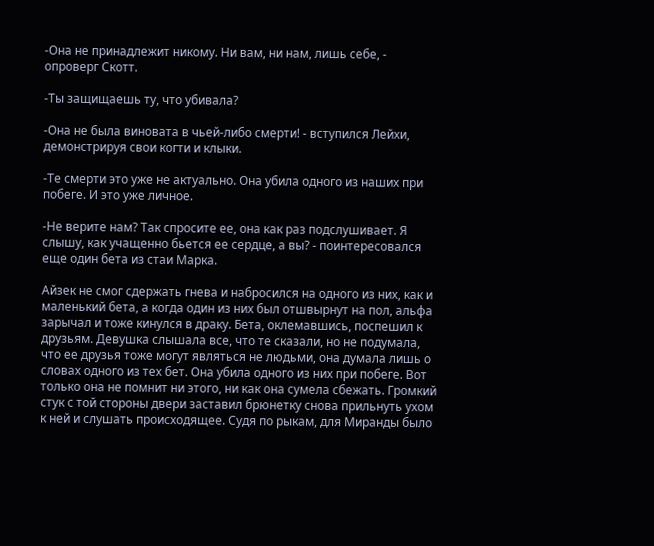-Она не принадлежит никому. Ни вам, ни нам, лишь себе, - опроверг Скотт.

-Ты защищаешь ту, что убивала?

-Она не была виновата в чьей-либо смерти! - вступился Лейхи, демонстрируя свои когти и клыки.

-Те смерти это уже не актуально. Она убила одного из наших при побеге. И это уже личное.

-Не верите нам? Так спросите ее, она как раз подслушивает. Я слышу, как учащенно бьется ее сердце, а вы? - поинтересовался еще один бета из стаи Марка.

Айзек не смог сдержать гнева и набросился на одного из них, как и маленький бета, а когда один из них был отшвырнут на пол, альфа зарычал и тоже кинулся в драку. Бета, оклемавшись, поспешил к друзьям. Девушка слышала все, что те сказали, но не подумала, что ее друзья тоже могут являться не людьми, она думала лишь о словах одного из тех бет. Она убила одного из них при побеге. Вот только она не помнит ни этого, ни как она сумела сбежать. Громкий стук с той стороны двери заставил брюнетку снова прильнуть ухом к ней и слушать происходящее. Судя по рыкам, для Миранды было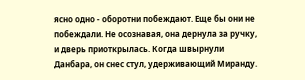ясно одно - оборотни побеждают. Еще бы они не побеждали. Не осознавая, она дернула за ручку, и дверь приоткрылась. Когда швырнули Данбара, он снес стул, удерживающий Миранду.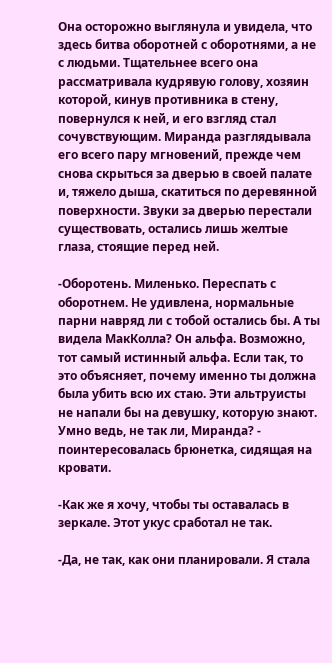Она осторожно выглянула и увидела, что здесь битва оборотней с оборотнями, а не с людьми. Тщательнее всего она рассматривала кудрявую голову, хозяин которой, кинув противника в стену, повернулся к ней, и его взгляд стал сочувствующим. Миранда разглядывала его всего пару мгновений, прежде чем снова скрыться за дверью в своей палате и, тяжело дыша, скатиться по деревянной поверхности. Звуки за дверью перестали существовать, остались лишь желтые глаза, стоящие перед ней.

-Оборотень. Миленько. Переспать с оборотнем. Не удивлена, нормальные парни навряд ли с тобой остались бы. А ты видела МакКолла? Он альфа. Возможно, тот самый истинный альфа. Если так, то это объясняет, почему именно ты должна была убить всю их стаю. Эти альтруисты не напали бы на девушку, которую знают. Умно ведь, не так ли, Миранда? - поинтересовалась брюнетка, сидящая на кровати.

-Как же я хочу, чтобы ты оставалась в зеркале. Этот укус сработал не так.

-Да, не так, как они планировали. Я стала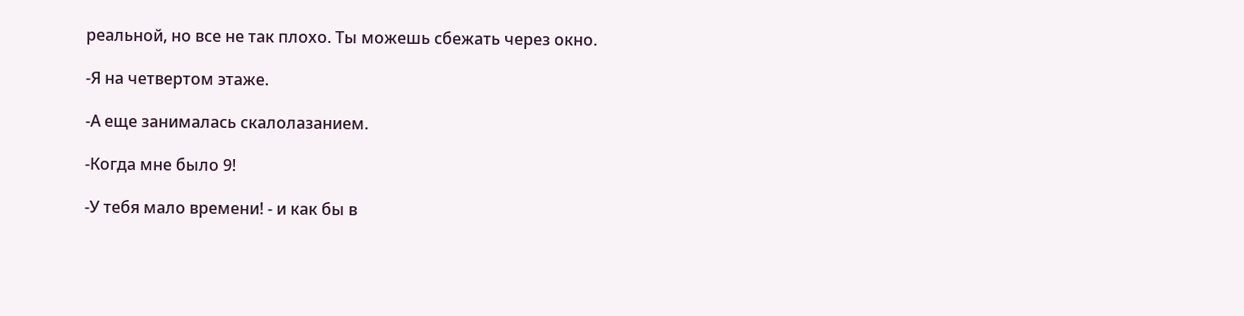реальной, но все не так плохо. Ты можешь сбежать через окно.

-Я на четвертом этаже.

-А еще занималась скалолазанием.

-Когда мне было 9!

-У тебя мало времени! - и как бы в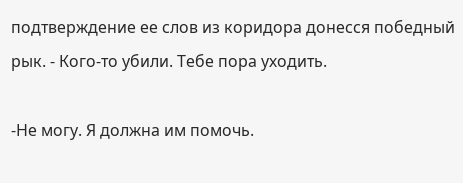подтверждение ее слов из коридора донесся победный рык. - Кого-то убили. Тебе пора уходить.

-Не могу. Я должна им помочь.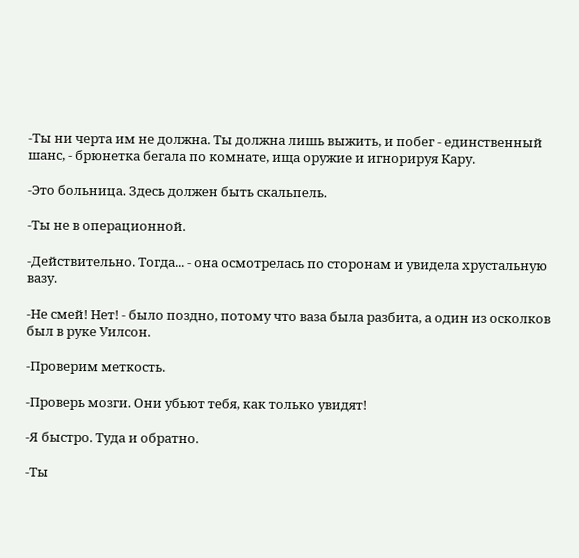-Ты ни черта им не должна. Ты должна лишь выжить, и побег - единственный шанс, - брюнетка бегала по комнате, ища оружие и игнорируя Кару.

-Это больница. Здесь должен быть скальпель.

-Ты не в операционной.

-Действительно. Тогда... - она осмотрелась по сторонам и увидела хрустальную вазу.

-Не смей! Нет! - было поздно, потому что ваза была разбита, а один из осколков был в руке Уилсон.

-Проверим меткость.

-Проверь мозги. Они убьют тебя, как только увидят!

-Я быстро. Туда и обратно.

-Ты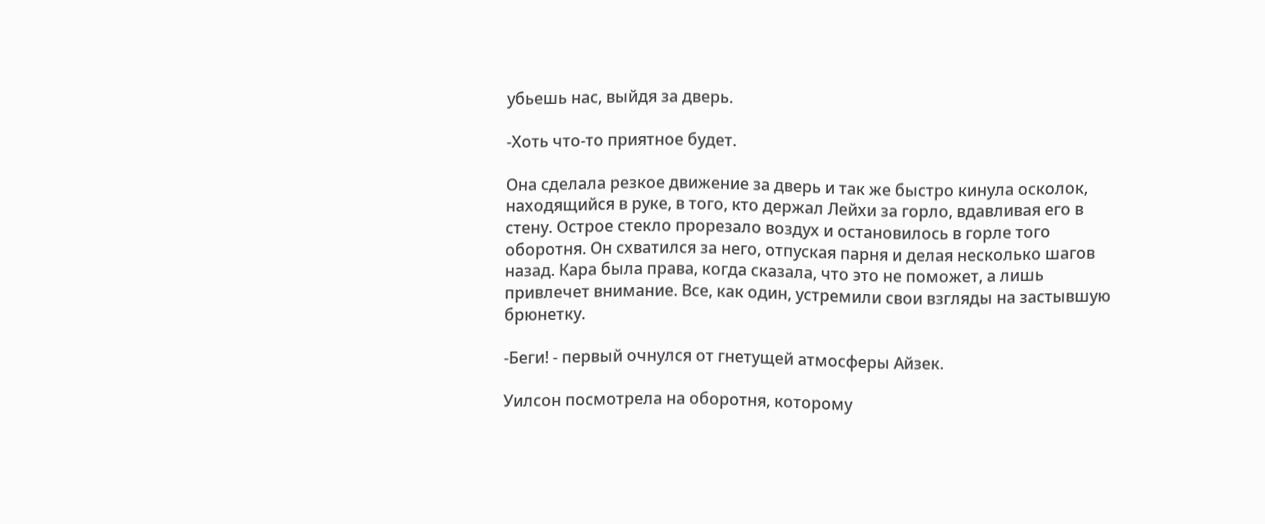убьешь нас, выйдя за дверь.

-Хоть что-то приятное будет.

Она сделала резкое движение за дверь и так же быстро кинула осколок, находящийся в руке, в того, кто держал Лейхи за горло, вдавливая его в стену. Острое стекло прорезало воздух и остановилось в горле того оборотня. Он схватился за него, отпуская парня и делая несколько шагов назад. Кара была права, когда сказала, что это не поможет, а лишь привлечет внимание. Все, как один, устремили свои взгляды на застывшую брюнетку.

-Беги! - первый очнулся от гнетущей атмосферы Айзек.

Уилсон посмотрела на оборотня, которому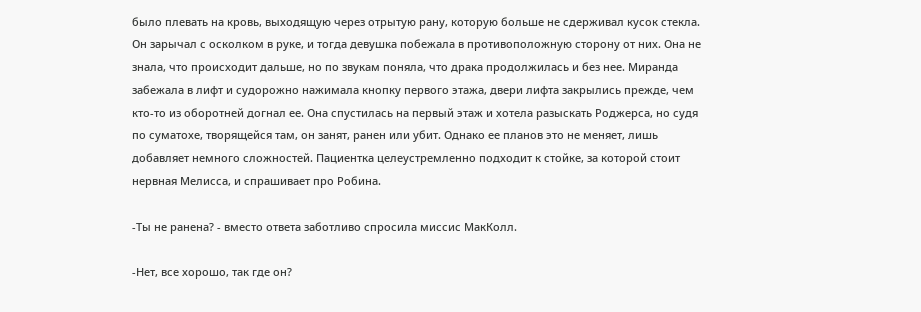было плевать на кровь, выходящую через отрытую рану, которую больше не сдерживал кусок стекла. Он зарычал с осколком в руке, и тогда девушка побежала в противоположную сторону от них. Она не знала, что происходит дальше, но по звукам поняла, что драка продолжилась и без нее. Миранда забежала в лифт и судорожно нажимала кнопку первого этажа, двери лифта закрылись прежде, чем кто-то из оборотней догнал ее. Она спустилась на первый этаж и хотела разыскать Роджерса, но судя по суматохе, творящейся там, он занят, ранен или убит. Однако ее планов это не меняет, лишь добавляет немного сложностей. Пациентка целеустремленно подходит к стойке, за которой стоит нервная Мелисса, и спрашивает про Робина.

-Ты не ранена? - вместо ответа заботливо спросила миссис МакКолл.

-Нет, все хорошо, так где он?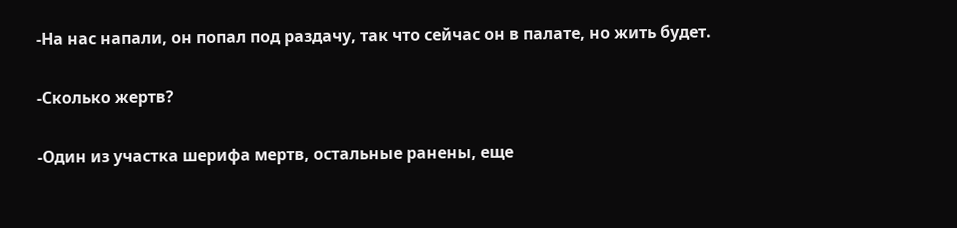-На нас напали, он попал под раздачу, так что сейчас он в палате, но жить будет.

-Сколько жертв?

-Один из участка шерифа мертв, остальные ранены, еще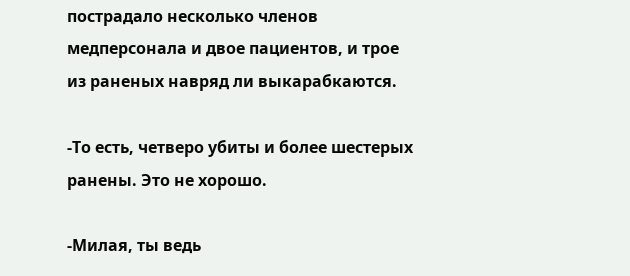пострадало несколько членов медперсонала и двое пациентов, и трое из раненых навряд ли выкарабкаются.

-То есть, четверо убиты и более шестерых ранены. Это не хорошо.

-Милая, ты ведь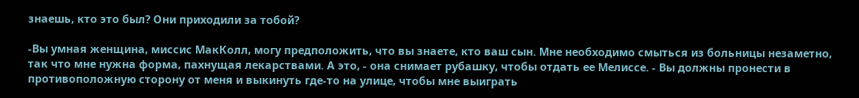знаешь, кто это был? Они приходили за тобой?

-Вы умная женщина, миссис МакКолл, могу предположить, что вы знаете, кто ваш сын. Мне необходимо смыться из больницы незаметно, так что мне нужна форма, пахнущая лекарствами. А это, - она снимает рубашку, чтобы отдать ее Мелиссе. - Вы должны пронести в противоположную сторону от меня и выкинуть где-то на улице, чтобы мне выиграть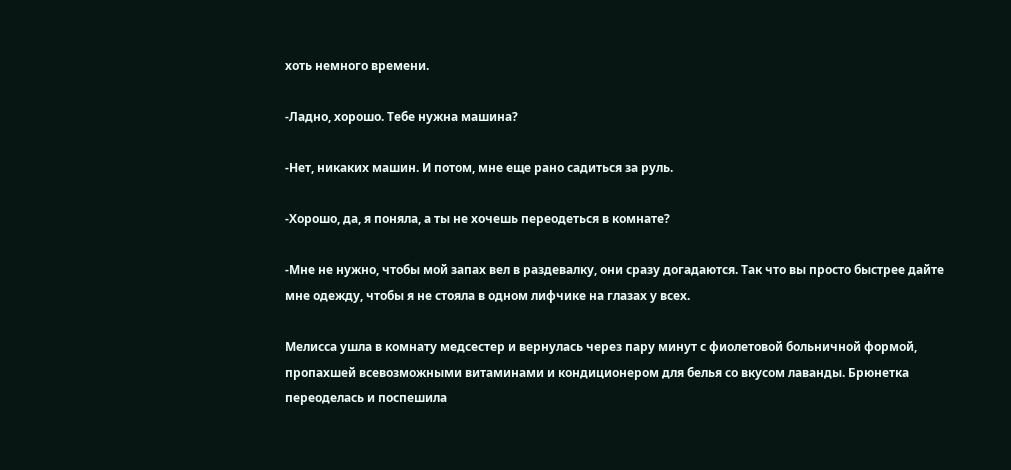хоть немного времени.

-Ладно, хорошо. Тебе нужна машина?

-Нет, никаких машин. И потом, мне еще рано садиться за руль.

-Хорошо, да, я поняла, а ты не хочешь переодеться в комнате?

-Мне не нужно, чтобы мой запах вел в раздевалку, они сразу догадаются. Так что вы просто быстрее дайте мне одежду, чтобы я не стояла в одном лифчике на глазах у всех.

Мелисса ушла в комнату медсестер и вернулась через пару минут с фиолетовой больничной формой, пропахшей всевозможными витаминами и кондиционером для белья со вкусом лаванды. Брюнетка переоделась и поспешила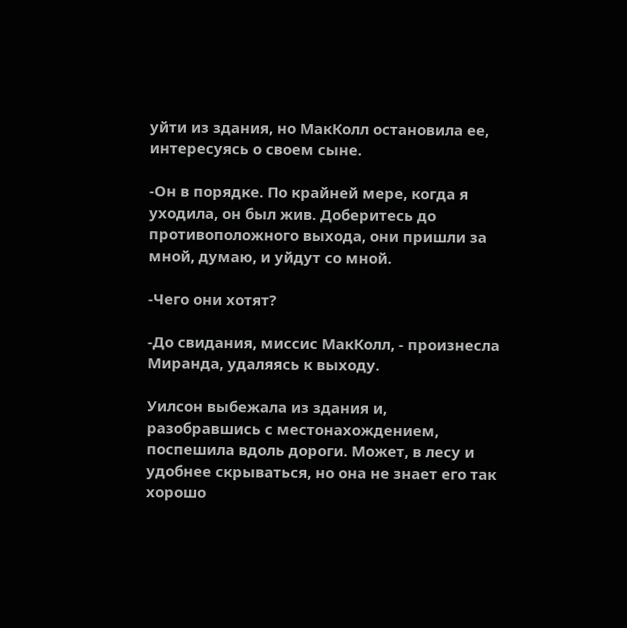уйти из здания, но МакКолл остановила ее, интересуясь о своем сыне.

-Он в порядке. По крайней мере, когда я уходила, он был жив. Доберитесь до противоположного выхода, они пришли за мной, думаю, и уйдут со мной.

-Чего они хотят?

-До свидания, миссис МакКолл, - произнесла Миранда, удаляясь к выходу.

Уилсон выбежала из здания и, разобравшись с местонахождением, поспешила вдоль дороги. Может, в лесу и удобнее скрываться, но она не знает его так хорошо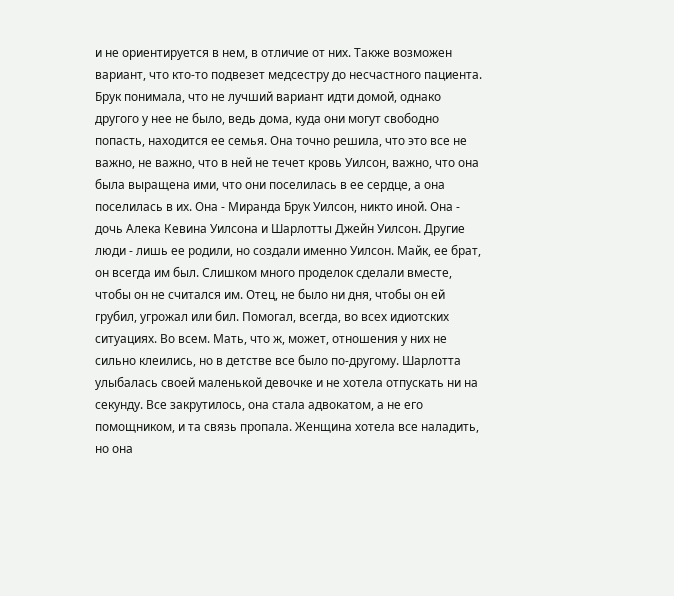и не ориентируется в нем, в отличие от них. Также возможен вариант, что кто-то подвезет медсестру до несчастного пациента. Брук понимала, что не лучший вариант идти домой, однако другого у нее не было, ведь дома, куда они могут свободно попасть, находится ее семья. Она точно решила, что это все не важно, не важно, что в ней не течет кровь Уилсон, важно, что она была выращена ими, что они поселилась в ее сердце, а она поселилась в их. Она - Миранда Брук Уилсон, никто иной. Она - дочь Алека Кевина Уилсона и Шарлотты Джейн Уилсон. Другие люди - лишь ее родили, но создали именно Уилсон. Майк, ее брат, он всегда им был. Слишком много проделок сделали вместе, чтобы он не считался им. Отец, не было ни дня, чтобы он ей грубил, угрожал или бил. Помогал, всегда, во всех идиотских ситуациях. Во всем. Мать, что ж, может, отношения у них не сильно клеились, но в детстве все было по-другому. Шарлотта улыбалась своей маленькой девочке и не хотела отпускать ни на секунду. Все закрутилось, она стала адвокатом, а не его помощником, и та связь пропала. Женщина хотела все наладить, но она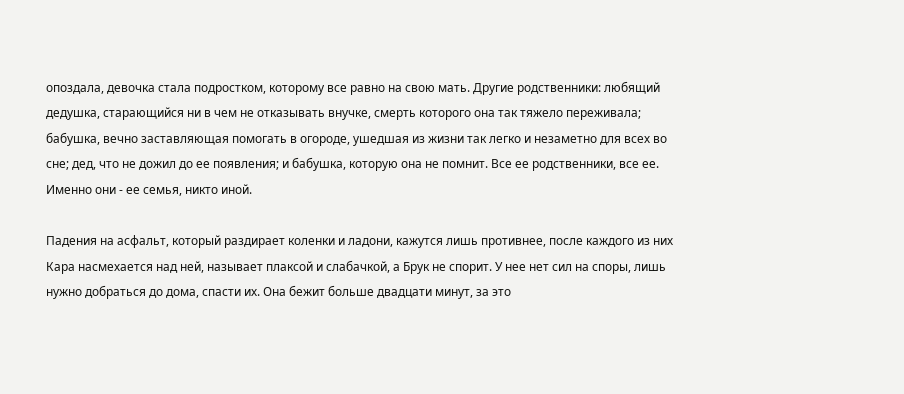опоздала, девочка стала подростком, которому все равно на свою мать. Другие родственники: любящий дедушка, старающийся ни в чем не отказывать внучке, смерть которого она так тяжело переживала; бабушка, вечно заставляющая помогать в огороде, ушедшая из жизни так легко и незаметно для всех во сне; дед, что не дожил до ее появления; и бабушка, которую она не помнит. Все ее родственники, все ее. Именно они - ее семья, никто иной.

Падения на асфальт, который раздирает коленки и ладони, кажутся лишь противнее, после каждого из них Кара насмехается над ней, называет плаксой и слабачкой, а Брук не спорит. У нее нет сил на споры, лишь нужно добраться до дома, спасти их. Она бежит больше двадцати минут, за это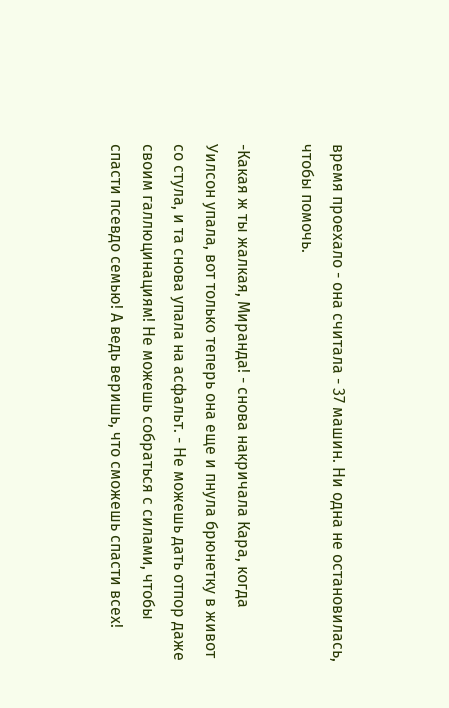время проехало - она считала - 37 машин. Ни одна не остановилась, чтобы помочь.

-Какая ж ты жалкая, Миранда! - снова накричала Кара, когда Уилсон упала, вот только теперь она еще и пнула брюнетку в живот со стула, и та снова упала на асфальт. - Не можешь дать отпор даже своим галлюцинациям! Не можешь собраться с силами, чтобы спасти псевдо семью! А ведь веришь, что сможешь спасти всех!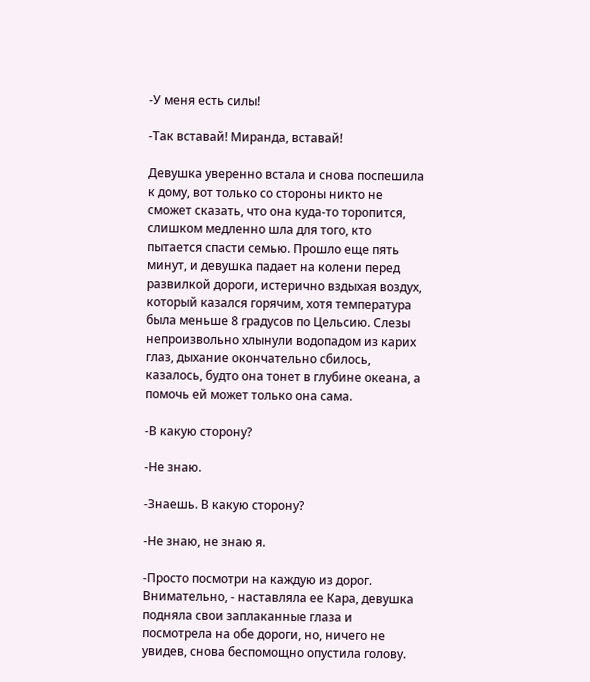-У меня есть силы!

-Так вставай! Миранда, вставай!

Девушка уверенно встала и снова поспешила к дому, вот только со стороны никто не сможет сказать, что она куда-то торопится, слишком медленно шла для того, кто пытается спасти семью. Прошло еще пять минут, и девушка падает на колени перед развилкой дороги, истерично вздыхая воздух, который казался горячим, хотя температура была меньше 8 градусов по Цельсию. Слезы непроизвольно хлынули водопадом из карих глаз, дыхание окончательно сбилось, казалось, будто она тонет в глубине океана, а помочь ей может только она сама.

-В какую сторону?

-Не знаю.

-Знаешь. В какую сторону?

-Не знаю, не знаю я.

-Просто посмотри на каждую из дорог. Внимательно, - наставляла ее Кара, девушка подняла свои заплаканные глаза и посмотрела на обе дороги, но, ничего не увидев, снова беспомощно опустила голову.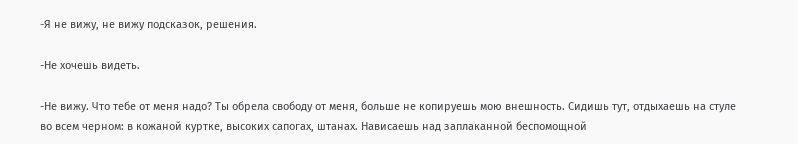-Я не вижу, не вижу подсказок, решения.

-Не хочешь видеть.

-Не вижу. Что тебе от меня надо? Ты обрела свободу от меня, больше не копируешь мою внешность. Сидишь тут, отдыхаешь на стуле во всем черном: в кожаной куртке, высоких сапогах, штанах. Нависаешь над заплаканной беспомощной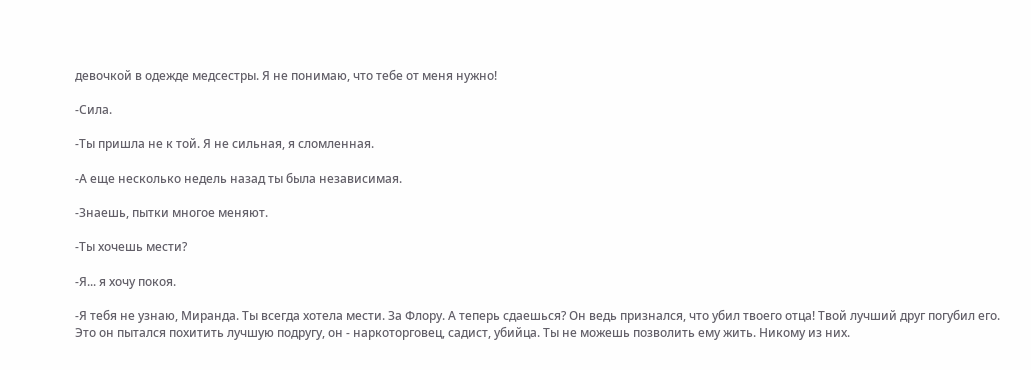девочкой в одежде медсестры. Я не понимаю, что тебе от меня нужно!

-Сила.

-Ты пришла не к той. Я не сильная, я сломленная.

-А еще несколько недель назад ты была независимая.

-Знаешь, пытки многое меняют.

-Ты хочешь мести?

-Я... я хочу покоя.

-Я тебя не узнаю, Миранда. Ты всегда хотела мести. За Флору. А теперь сдаешься? Он ведь признался, что убил твоего отца! Твой лучший друг погубил его. Это он пытался похитить лучшую подругу, он - наркоторговец, садист, убийца. Ты не можешь позволить ему жить. Никому из них.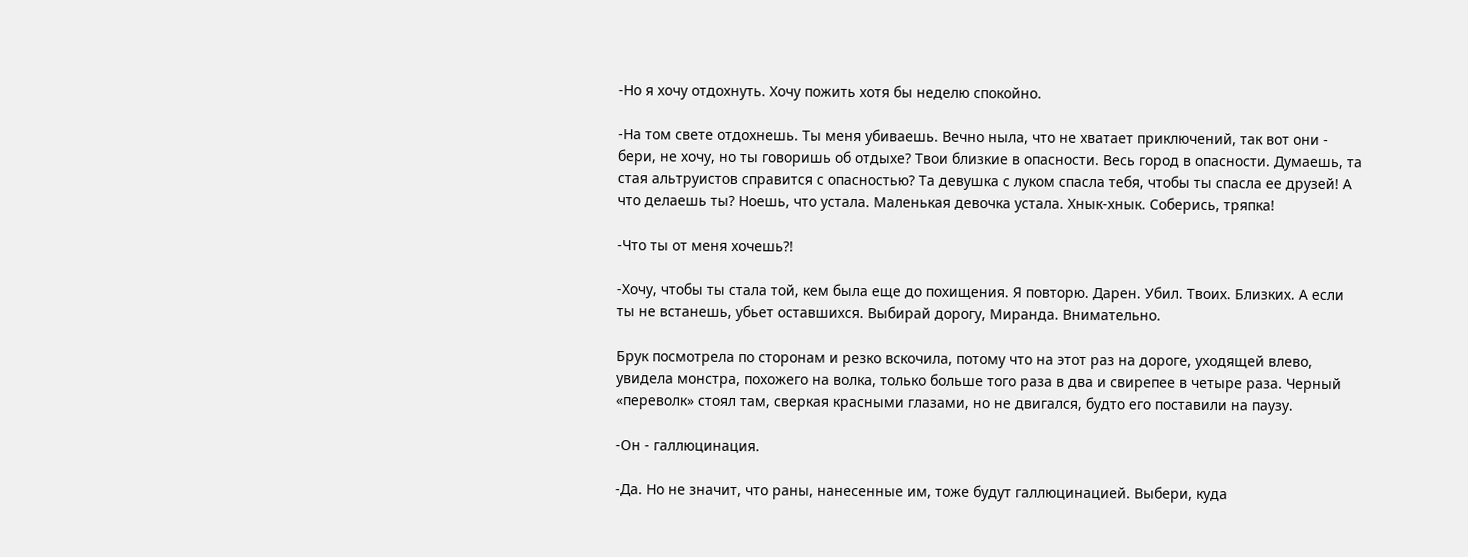-Но я хочу отдохнуть. Хочу пожить хотя бы неделю спокойно.

-На том свете отдохнешь. Ты меня убиваешь. Вечно ныла, что не хватает приключений, так вот они - бери, не хочу, но ты говоришь об отдыхе? Твои близкие в опасности. Весь город в опасности. Думаешь, та стая альтруистов справится с опасностью? Та девушка с луком спасла тебя, чтобы ты спасла ее друзей! А что делаешь ты? Ноешь, что устала. Маленькая девочка устала. Хнык-хнык. Соберись, тряпка!

-Что ты от меня хочешь?!

-Хочу, чтобы ты стала той, кем была еще до похищения. Я повторю. Дарен. Убил. Твоих. Близких. А если ты не встанешь, убьет оставшихся. Выбирай дорогу, Миранда. Внимательно.

Брук посмотрела по сторонам и резко вскочила, потому что на этот раз на дороге, уходящей влево, увидела монстра, похожего на волка, только больше того раза в два и свирепее в четыре раза. Черный «переволк» стоял там, сверкая красными глазами, но не двигался, будто его поставили на паузу.

-Он - галлюцинация.

-Да. Но не значит, что раны, нанесенные им, тоже будут галлюцинацией. Выбери, куда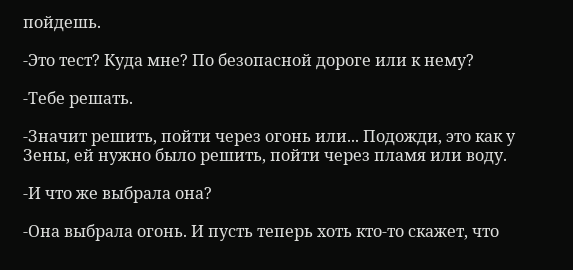пойдешь.

-Это тест? Куда мне? По безопасной дороге или к нему?

-Тебе решать.

-Значит решить, пойти через огонь или... Подожди, это как у Зены, ей нужно было решить, пойти через пламя или воду.

-И что же выбрала она?

-Она выбрала огонь. И пусть теперь хоть кто-то скажет, что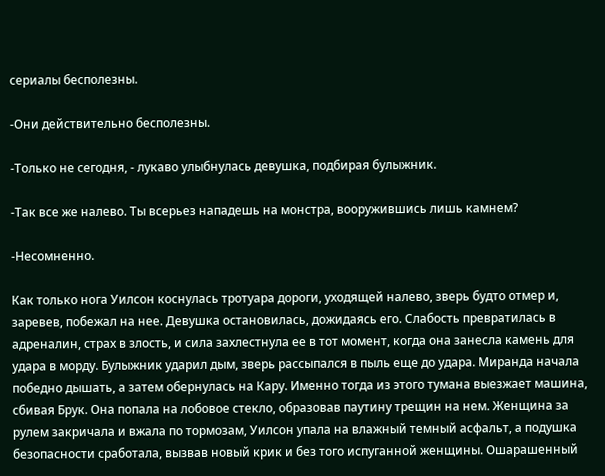сериалы бесполезны.

-Они действительно бесполезны.

-Только не сегодня, - лукаво улыбнулась девушка, подбирая булыжник.

-Так все же налево. Ты всерьез нападешь на монстра, вооружившись лишь камнем?

-Несомненно.

Как только нога Уилсон коснулась тротуара дороги, уходящей налево, зверь будто отмер и, заревев, побежал на нее. Девушка остановилась, дожидаясь его. Слабость превратилась в адреналин, страх в злость, и сила захлестнула ее в тот момент, когда она занесла камень для удара в морду. Булыжник ударил дым, зверь рассыпался в пыль еще до удара. Миранда начала победно дышать, а затем обернулась на Кару. Именно тогда из этого тумана выезжает машина, сбивая Брук. Она попала на лобовое стекло, образовав паутину трещин на нем. Женщина за рулем закричала и вжала по тормозам, Уилсон упала на влажный темный асфальт, а подушка безопасности сработала, вызвав новый крик и без того испуганной женщины. Ошарашенный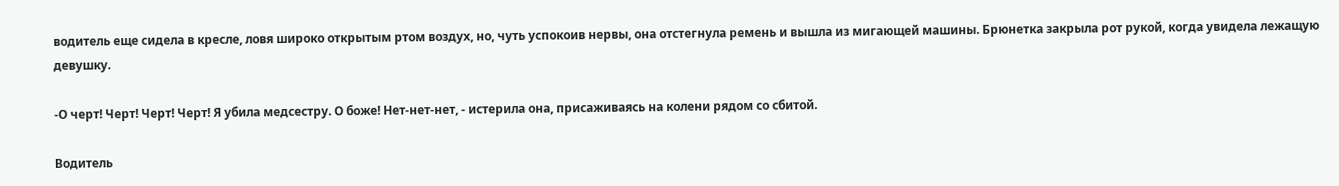водитель еще сидела в кресле, ловя широко открытым ртом воздух, но, чуть успокоив нервы, она отстегнула ремень и вышла из мигающей машины. Брюнетка закрыла рот рукой, когда увидела лежащую девушку.

-О черт! Черт! Черт! Черт! Я убила медсестру. О боже! Нет-нет-нет, - истерила она, присаживаясь на колени рядом со сбитой.

Водитель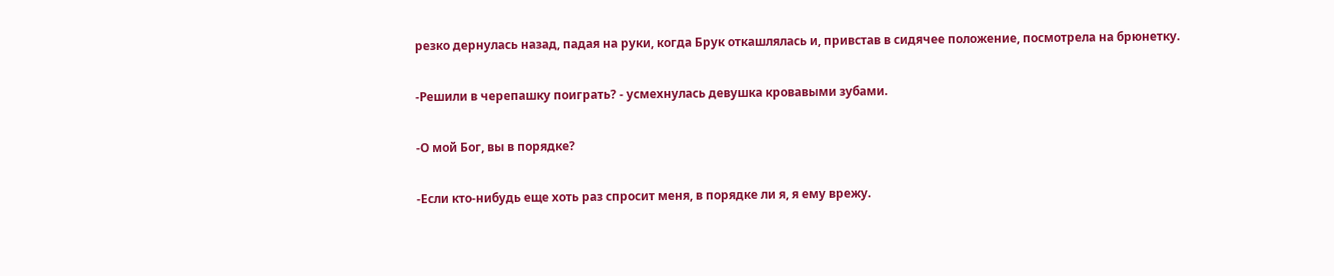резко дернулась назад, падая на руки, когда Брук откашлялась и, привстав в сидячее положение, посмотрела на брюнетку.

-Решили в черепашку поиграть? - усмехнулась девушка кровавыми зубами.

-О мой Бог, вы в порядке?

-Если кто-нибудь еще хоть раз спросит меня, в порядке ли я, я ему врежу.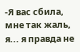-Я вас сбила, мне так жаль, я... я правда не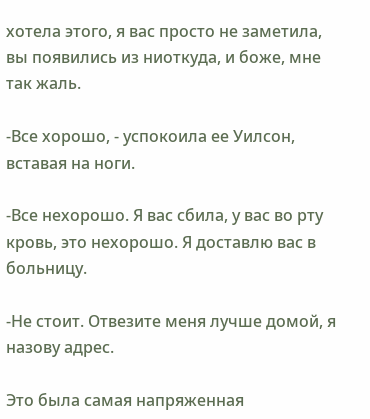хотела этого, я вас просто не заметила, вы появились из ниоткуда, и боже, мне так жаль.

-Все хорошо, - успокоила ее Уилсон, вставая на ноги.

-Все нехорошо. Я вас сбила, у вас во рту кровь, это нехорошо. Я доставлю вас в больницу.

-Не стоит. Отвезите меня лучше домой, я назову адрес.

Это была самая напряженная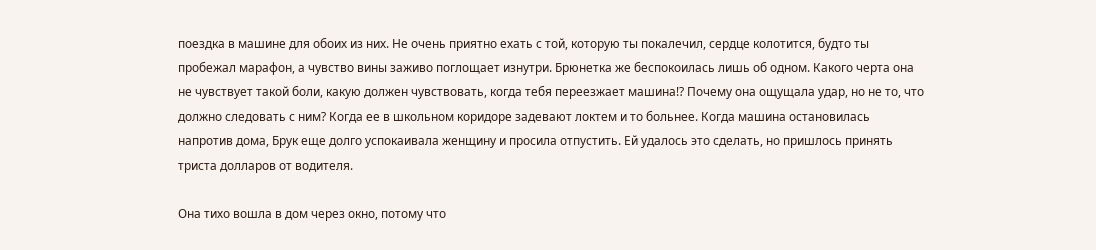поездка в машине для обоих из них. Не очень приятно ехать с той, которую ты покалечил, сердце колотится, будто ты пробежал марафон, а чувство вины заживо поглощает изнутри. Брюнетка же беспокоилась лишь об одном. Какого черта она не чувствует такой боли, какую должен чувствовать, когда тебя переезжает машина!? Почему она ощущала удар, но не то, что должно следовать с ним? Когда ее в школьном коридоре задевают локтем и то больнее. Когда машина остановилась напротив дома, Брук еще долго успокаивала женщину и просила отпустить. Ей удалось это сделать, но пришлось принять триста долларов от водителя.

Она тихо вошла в дом через окно, потому что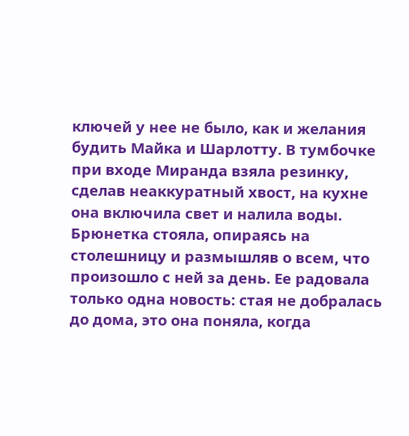ключей у нее не было, как и желания будить Майка и Шарлотту. В тумбочке при входе Миранда взяла резинку, сделав неаккуратный хвост, на кухне она включила свет и налила воды. Брюнетка стояла, опираясь на столешницу и размышляв о всем, что произошло с ней за день. Ее радовала только одна новость: стая не добралась до дома, это она поняла, когда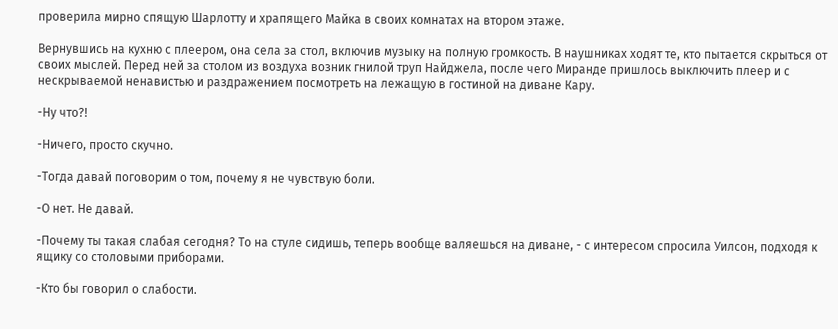проверила мирно спящую Шарлотту и храпящего Майка в своих комнатах на втором этаже.

Вернувшись на кухню с плеером, она села за стол, включив музыку на полную громкость. В наушниках ходят те, кто пытается скрыться от своих мыслей. Перед ней за столом из воздуха возник гнилой труп Найджела, после чего Миранде пришлось выключить плеер и с нескрываемой ненавистью и раздражением посмотреть на лежащую в гостиной на диване Кару.

-Ну что?!

-Ничего, просто скучно.

-Тогда давай поговорим о том, почему я не чувствую боли.

-О нет. Не давай.

-Почему ты такая слабая сегодня? То на стуле сидишь, теперь вообще валяешься на диване, - с интересом спросила Уилсон, подходя к ящику со столовыми приборами.

-Кто бы говорил о слабости.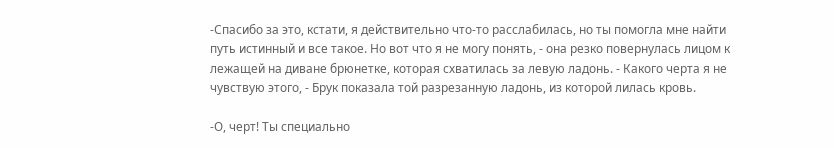-Спасибо за это, кстати, я действительно что-то расслабилась, но ты помогла мне найти путь истинный и все такое. Но вот что я не могу понять, - она резко повернулась лицом к лежащей на диване брюнетке, которая схватилась за левую ладонь. - Какого черта я не чувствую этого, - Брук показала той разрезанную ладонь, из которой лилась кровь.

-О, черт! Ты специально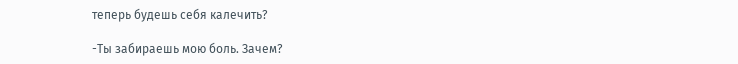теперь будешь себя калечить?

-Ты забираешь мою боль. Зачем?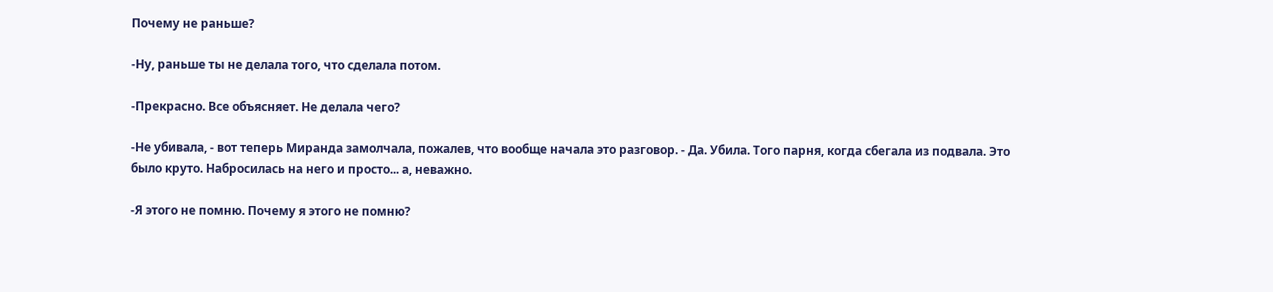Почему не раньше?

-Ну, раньше ты не делала того, что сделала потом.

-Прекрасно. Все объясняет. Не делала чего?

-Не убивала, - вот теперь Миранда замолчала, пожалев, что вообще начала это разговор. - Да. Убила. Того парня, когда сбегала из подвала. Это было круто. Набросилась на него и просто... а, неважно.

-Я этого не помню. Почему я этого не помню?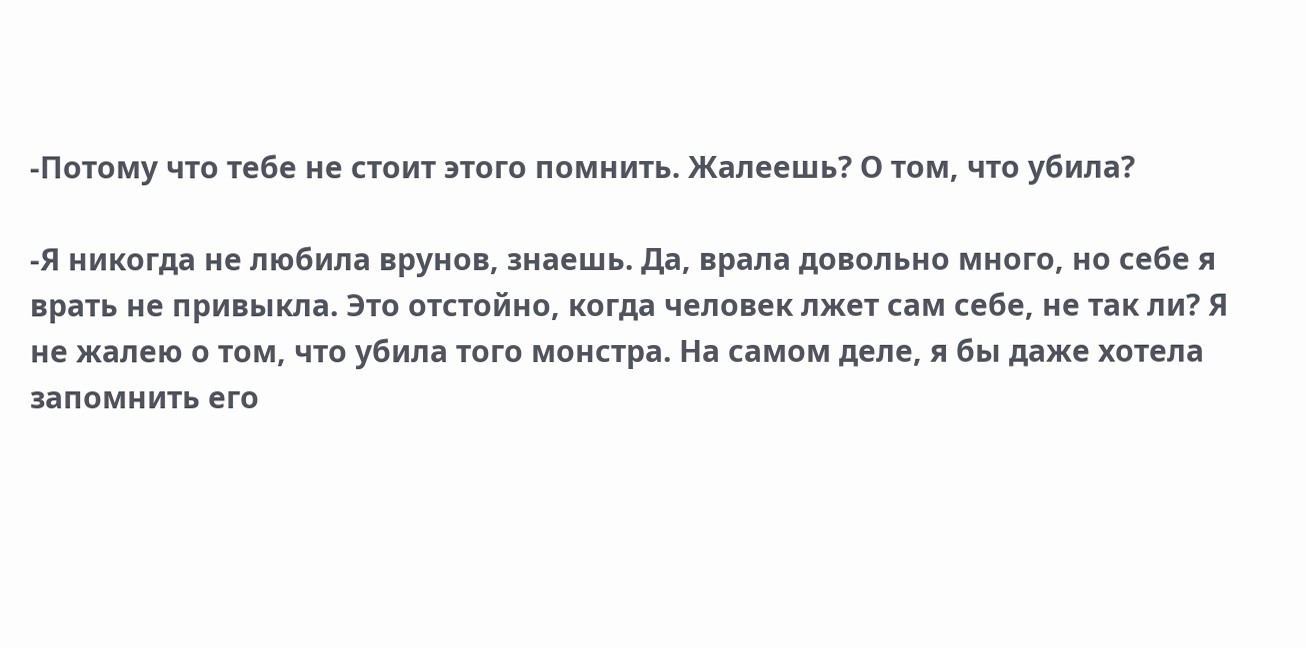-Потому что тебе не стоит этого помнить. Жалеешь? О том, что убила?

-Я никогда не любила врунов, знаешь. Да, врала довольно много, но себе я врать не привыкла. Это отстойно, когда человек лжет сам себе, не так ли? Я не жалею о том, что убила того монстра. На самом деле, я бы даже хотела запомнить его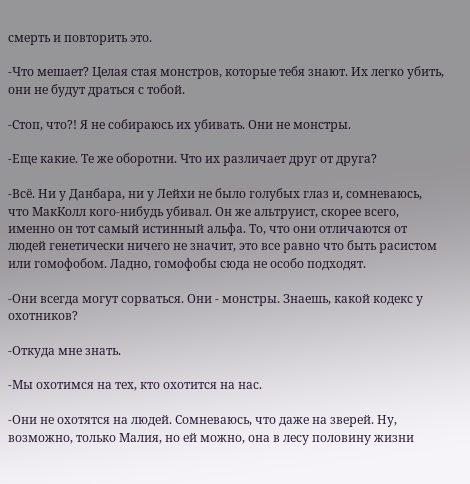смерть и повторить это.

-Что мешает? Целая стая монстров, которые тебя знают. Их легко убить, они не будут драться с тобой.

-Стоп, что?! Я не собираюсь их убивать. Они не монстры.

-Еще какие. Те же оборотни. Что их различает друг от друга?

-Всё. Ни у Данбара, ни у Лейхи не было голубых глаз и, сомневаюсь, что МакКолл кого-нибудь убивал. Он же альтруист, скорее всего, именно он тот самый истинный альфа. То, что они отличаются от людей генетически ничего не значит, это все равно что быть расистом или гомофобом. Ладно, гомофобы сюда не особо подходят.

-Они всегда могут сорваться. Они - монстры. Знаешь, какой кодекс у охотников?

-Откуда мне знать.

-Мы охотимся на тех, кто охотится на нас.

-Они не охотятся на людей. Сомневаюсь, что даже на зверей. Ну, возможно, только Малия, но ей можно, она в лесу половину жизни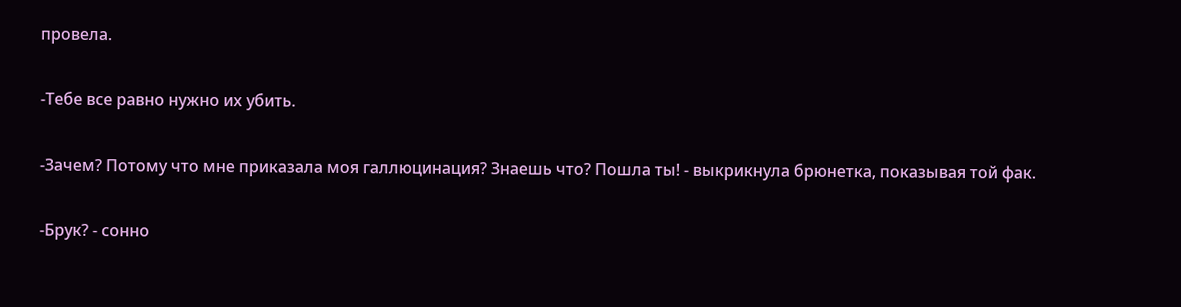провела.

-Тебе все равно нужно их убить.

-Зачем? Потому что мне приказала моя галлюцинация? Знаешь что? Пошла ты! - выкрикнула брюнетка, показывая той фак.

-Брук? - сонно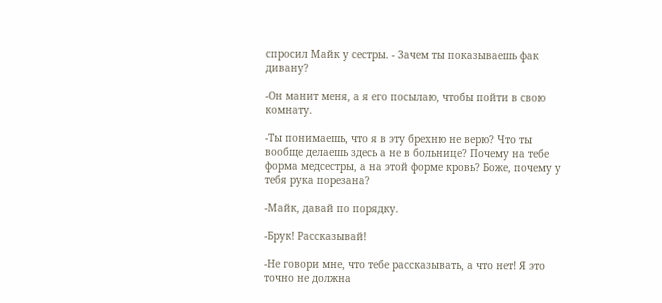спросил Майк у сестры. - Зачем ты показываешь фак дивану?

-Он манит меня, а я его посылаю, чтобы пойти в свою комнату.

-Ты понимаешь, что я в эту брехню не верю? Что ты вообще делаешь здесь а не в больнице? Почему на тебе форма медсестры, а на этой форме кровь? Боже, почему у тебя рука порезана?

-Майк, давай по порядку.

-Брук! Рассказывай!

-Не говори мне, что тебе рассказывать, а что нет! Я это точно не должна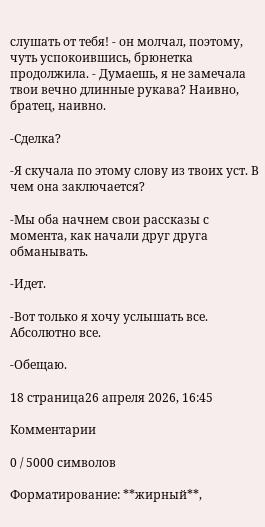слушать от тебя! - он молчал, поэтому, чуть успокоившись, брюнетка продолжила. - Думаешь, я не замечала твои вечно длинные рукава? Наивно, братец, наивно.

-Сделка?

-Я скучала по этому слову из твоих уст. В чем она заключается?

-Мы оба начнем свои рассказы с момента, как начали друг друга обманывать.

-Идет.

-Вот только я хочу услышать все. Абсолютно все.

-Обещаю.

18 страница26 апреля 2026, 16:45

Комментарии

0 / 5000 символов

Форматирование: **жирный**,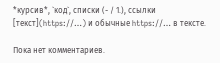*курсив*, `код`, списки (- / 1.), ссылки [текст](https://…) и обычные https://… в тексте.

Пока нет комментариев.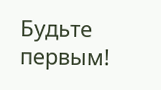Будьте первым!